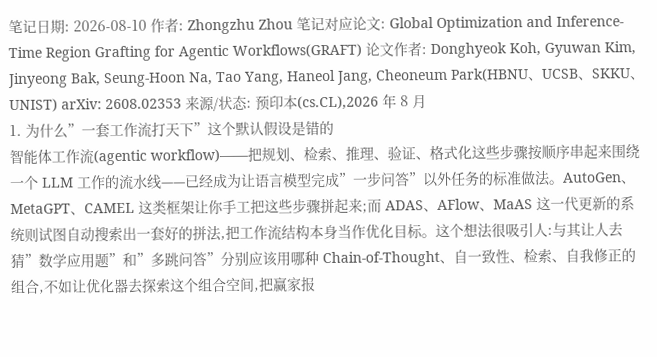笔记日期: 2026-08-10 作者: Zhongzhu Zhou 笔记对应论文: Global Optimization and Inference-Time Region Grafting for Agentic Workflows(GRAFT) 论文作者: Donghyeok Koh, Gyuwan Kim, Jinyeong Bak, Seung-Hoon Na, Tao Yang, Haneol Jang, Cheoneum Park(HBNU、UCSB、SKKU、UNIST) arXiv: 2608.02353 来源/状态: 预印本(cs.CL),2026 年 8 月
1. 为什么”一套工作流打天下”这个默认假设是错的
智能体工作流(agentic workflow)——把规划、检索、推理、验证、格式化这些步骤按顺序串起来围绕一个 LLM 工作的流水线——已经成为让语言模型完成”一步问答”以外任务的标准做法。AutoGen、MetaGPT、CAMEL 这类框架让你手工把这些步骤拼起来;而 ADAS、AFlow、MaAS 这一代更新的系统则试图自动搜索出一套好的拼法,把工作流结构本身当作优化目标。这个想法很吸引人:与其让人去猜”数学应用题”和”多跳问答”分别应该用哪种 Chain-of-Thought、自一致性、检索、自我修正的组合,不如让优化器去探索这个组合空间,把赢家报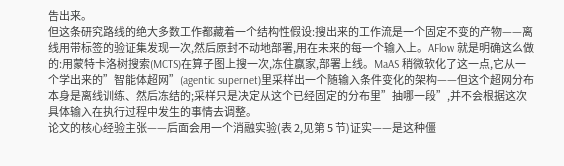告出来。
但这条研究路线的绝大多数工作都藏着一个结构性假设:搜出来的工作流是一个固定不变的产物——离线用带标签的验证集发现一次,然后原封不动地部署,用在未来的每一个输入上。AFlow 就是明确这么做的:用蒙特卡洛树搜索(MCTS)在算子图上搜一次,冻住赢家,部署上线。MaAS 稍微软化了这一点,它从一个学出来的”智能体超网”(agentic supernet)里采样出一个随输入条件变化的架构——但这个超网分布本身是离线训练、然后冻结的;采样只是决定从这个已经固定的分布里”抽哪一段”,并不会根据这次具体输入在执行过程中发生的事情去调整。
论文的核心经验主张——后面会用一个消融实验(表 2,见第 5 节)证实——是这种僵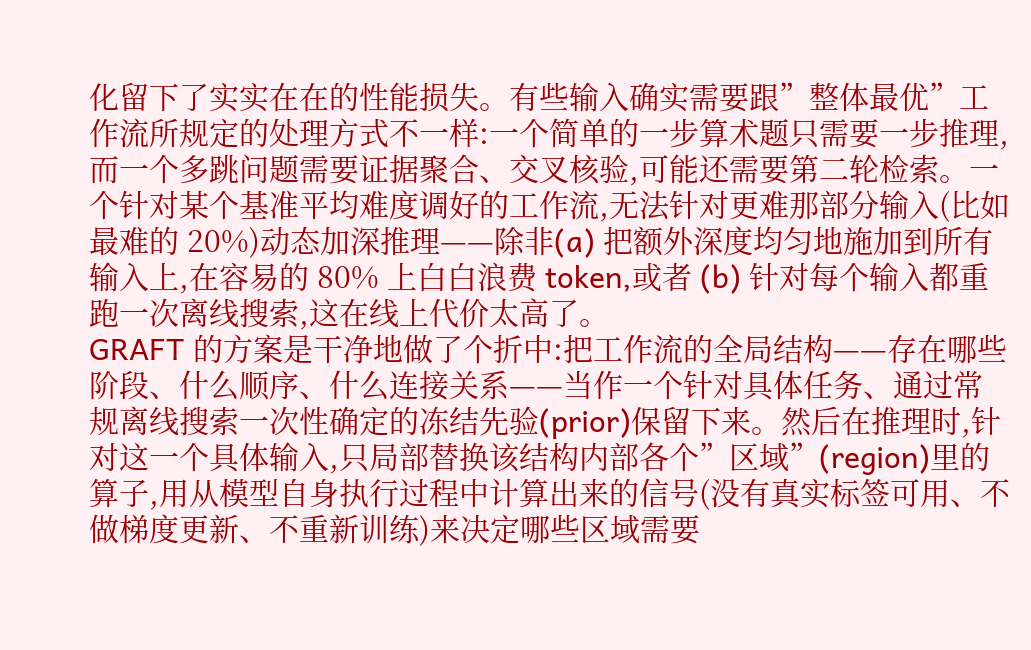化留下了实实在在的性能损失。有些输入确实需要跟”整体最优”工作流所规定的处理方式不一样:一个简单的一步算术题只需要一步推理,而一个多跳问题需要证据聚合、交叉核验,可能还需要第二轮检索。一个针对某个基准平均难度调好的工作流,无法针对更难那部分输入(比如最难的 20%)动态加深推理——除非(a) 把额外深度均匀地施加到所有输入上,在容易的 80% 上白白浪费 token,或者 (b) 针对每个输入都重跑一次离线搜索,这在线上代价太高了。
GRAFT 的方案是干净地做了个折中:把工作流的全局结构——存在哪些阶段、什么顺序、什么连接关系——当作一个针对具体任务、通过常规离线搜索一次性确定的冻结先验(prior)保留下来。然后在推理时,针对这一个具体输入,只局部替换该结构内部各个”区域”(region)里的算子,用从模型自身执行过程中计算出来的信号(没有真实标签可用、不做梯度更新、不重新训练)来决定哪些区域需要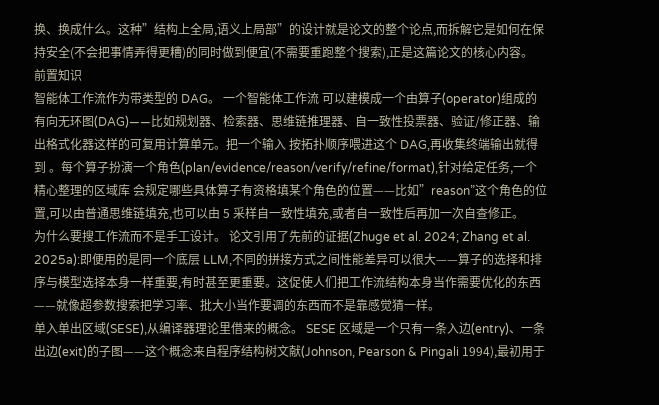换、换成什么。这种”结构上全局,语义上局部”的设计就是论文的整个论点,而拆解它是如何在保持安全(不会把事情弄得更糟)的同时做到便宜(不需要重跑整个搜索),正是这篇论文的核心内容。
前置知识
智能体工作流作为带类型的 DAG。 一个智能体工作流 可以建模成一个由算子(operator)组成的有向无环图(DAG)——比如规划器、检索器、思维链推理器、自一致性投票器、验证/修正器、输出格式化器这样的可复用计算单元。把一个输入 按拓扑顺序喂进这个 DAG,再收集终端输出就得到 。每个算子扮演一个角色(plan/evidence/reason/verify/refine/format),针对给定任务,一个精心整理的区域库 会规定哪些具体算子有资格填某个角色的位置——比如”reason”这个角色的位置,可以由普通思维链填充,也可以由 5 采样自一致性填充,或者自一致性后再加一次自查修正。
为什么要搜工作流而不是手工设计。 论文引用了先前的证据(Zhuge et al. 2024; Zhang et al. 2025a):即便用的是同一个底层 LLM,不同的拼接方式之间性能差异可以很大——算子的选择和排序与模型选择本身一样重要,有时甚至更重要。这促使人们把工作流结构本身当作需要优化的东西——就像超参数搜索把学习率、批大小当作要调的东西而不是靠感觉猜一样。
单入单出区域(SESE),从编译器理论里借来的概念。 SESE 区域是一个只有一条入边(entry)、一条出边(exit)的子图——这个概念来自程序结构树文献(Johnson, Pearson & Pingali 1994),最初用于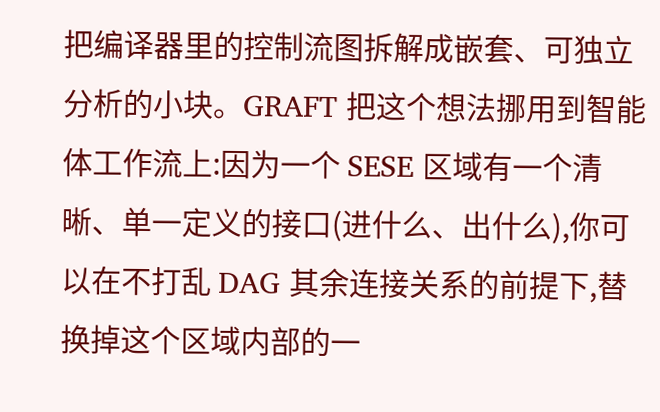把编译器里的控制流图拆解成嵌套、可独立分析的小块。GRAFT 把这个想法挪用到智能体工作流上:因为一个 SESE 区域有一个清晰、单一定义的接口(进什么、出什么),你可以在不打乱 DAG 其余连接关系的前提下,替换掉这个区域内部的一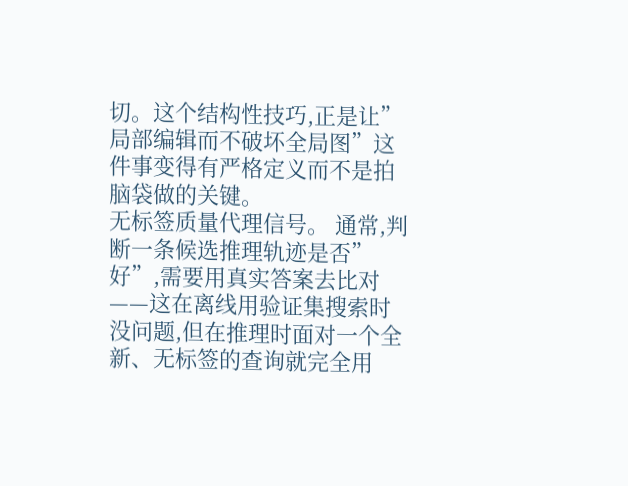切。这个结构性技巧,正是让”局部编辑而不破坏全局图”这件事变得有严格定义而不是拍脑袋做的关键。
无标签质量代理信号。 通常,判断一条候选推理轨迹是否”好”,需要用真实答案去比对——这在离线用验证集搜索时没问题,但在推理时面对一个全新、无标签的查询就完全用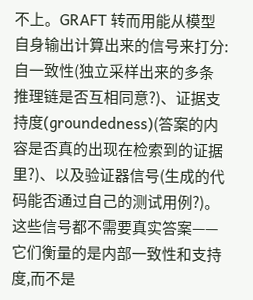不上。GRAFT 转而用能从模型自身输出计算出来的信号来打分:自一致性(独立采样出来的多条推理链是否互相同意?)、证据支持度(groundedness)(答案的内容是否真的出现在检索到的证据里?)、以及验证器信号(生成的代码能否通过自己的测试用例?)。这些信号都不需要真实答案——它们衡量的是内部一致性和支持度,而不是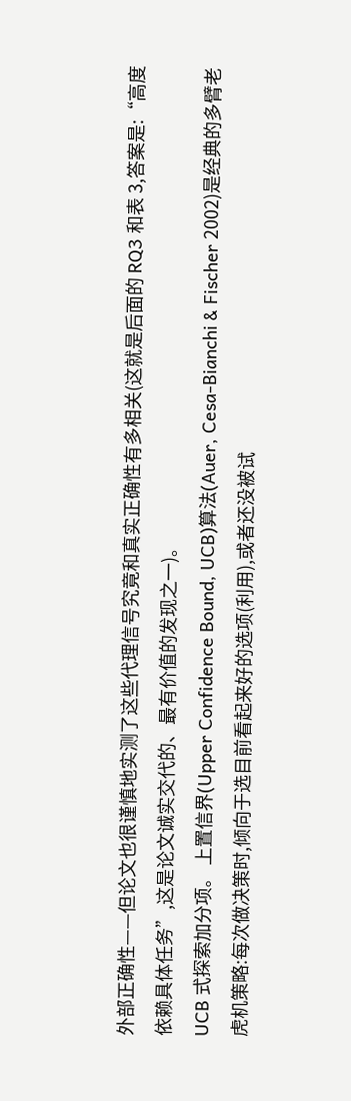外部正确性——但论文也很谨慎地实测了这些代理信号究竟和真实正确性有多相关(这就是后面的 RQ3 和表 3,答案是:“高度依赖具体任务”,这是论文诚实交代的、最有价值的发现之一)。
UCB 式探索加分项。 上置信界(Upper Confidence Bound, UCB)算法(Auer, Cesa-Bianchi & Fischer 2002)是经典的多臂老虎机策略:每次做决策时,倾向于选目前看起来好的选项(利用),或者还没被试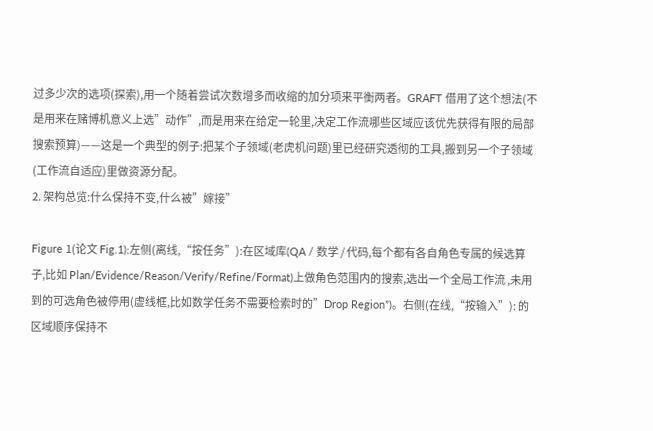过多少次的选项(探索),用一个随着尝试次数增多而收缩的加分项来平衡两者。GRAFT 借用了这个想法(不是用来在赌博机意义上选”动作”,而是用来在给定一轮里,决定工作流哪些区域应该优先获得有限的局部搜索预算)——这是一个典型的例子:把某个子领域(老虎机问题)里已经研究透彻的工具,搬到另一个子领域(工作流自适应)里做资源分配。
2. 架构总览:什么保持不变,什么被”嫁接”

Figure 1(论文 Fig.1):左侧(离线,“按任务”):在区域库(QA / 数学 / 代码,每个都有各自角色专属的候选算子,比如 Plan/Evidence/Reason/Verify/Refine/Format)上做角色范围内的搜索,选出一个全局工作流 ,未用到的可选角色被停用(虚线框,比如数学任务不需要检索时的”Drop Region”)。右侧(在线,“按输入”): 的区域顺序保持不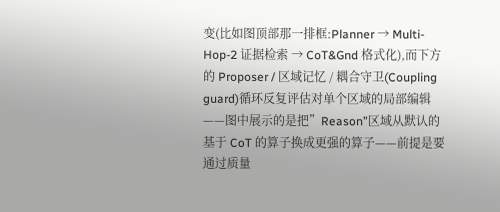变(比如图顶部那一排框:Planner → Multi-Hop-2 证据检索 → CoT&Gnd 格式化),而下方的 Proposer / 区域记忆 / 耦合守卫(Coupling guard)循环反复评估对单个区域的局部编辑——图中展示的是把”Reason”区域从默认的基于 CoT 的算子换成更强的算子——前提是要通过质量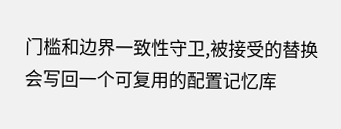门槛和边界一致性守卫,被接受的替换会写回一个可复用的配置记忆库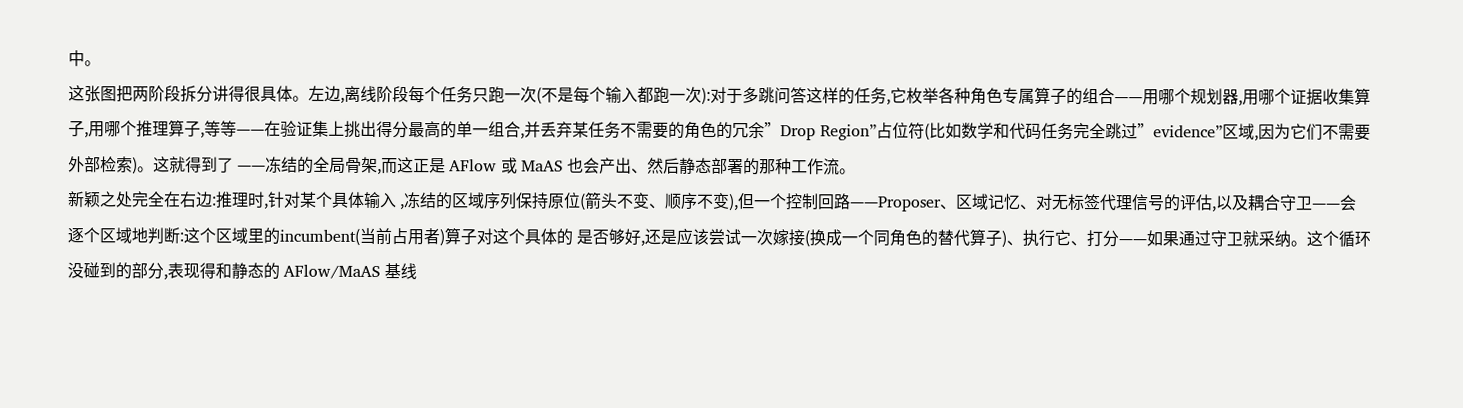中。
这张图把两阶段拆分讲得很具体。左边,离线阶段每个任务只跑一次(不是每个输入都跑一次):对于多跳问答这样的任务,它枚举各种角色专属算子的组合——用哪个规划器,用哪个证据收集算子,用哪个推理算子,等等——在验证集上挑出得分最高的单一组合,并丢弃某任务不需要的角色的冗余”Drop Region”占位符(比如数学和代码任务完全跳过”evidence”区域,因为它们不需要外部检索)。这就得到了 ——冻结的全局骨架,而这正是 AFlow 或 MaAS 也会产出、然后静态部署的那种工作流。
新颖之处完全在右边:推理时,针对某个具体输入 ,冻结的区域序列保持原位(箭头不变、顺序不变),但一个控制回路——Proposer、区域记忆、对无标签代理信号的评估,以及耦合守卫——会逐个区域地判断:这个区域里的incumbent(当前占用者)算子对这个具体的 是否够好,还是应该尝试一次嫁接(换成一个同角色的替代算子)、执行它、打分——如果通过守卫就采纳。这个循环没碰到的部分,表现得和静态的 AFlow/MaAS 基线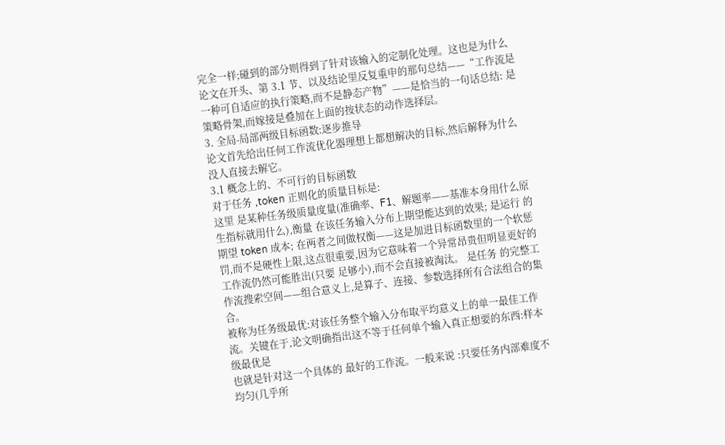完全一样;碰到的部分则得到了针对该输入的定制化处理。这也是为什么论文在开头、第 3.1 节、以及结论里反复重申的那句总结——“工作流是一种可自适应的执行策略,而不是静态产物”——是恰当的一句话总结: 是策略骨架,而嫁接是叠加在上面的按状态的动作选择层。
3. 全局-局部两级目标函数:逐步推导
论文首先给出任何工作流优化器理想上都想解决的目标,然后解释为什么没人直接去解它。
3.1 概念上的、不可行的目标函数
对于任务 ,token 正则化的质量目标是:
这里 是某种任务级质量度量(准确率、F1、解题率——基准本身用什么原生指标就用什么),衡量 在该任务输入分布上期望能达到的效果; 是运行 的期望 token 成本; 在两者之间做权衡——这是加进目标函数里的一个软惩罚,而不是硬性上限,这点很重要,因为它意味着一个异常昂贵但明显更好的工作流仍然可能胜出(只要 足够小),而不会直接被淘汰。 是任务 的完整工作流搜索空间——组合意义上,是算子、连接、参数选择所有合法组合的集合。
被称为任务级最优:对该任务整个输入分布取平均意义上的单一最佳工作流。关键在于,论文明确指出这不等于任何单个输入真正想要的东西:样本级最优是
也就是针对这一个具体的 最好的工作流。一般来说 :只要任务内部难度不均匀(几乎所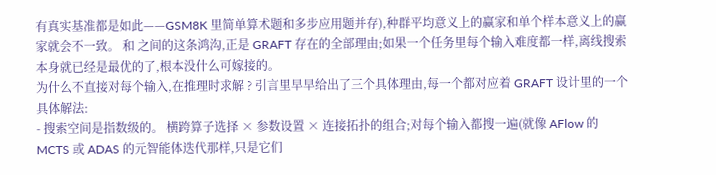有真实基准都是如此——GSM8K 里简单算术题和多步应用题并存),种群平均意义上的赢家和单个样本意义上的赢家就会不一致。 和 之间的这条鸿沟,正是 GRAFT 存在的全部理由;如果一个任务里每个输入难度都一样,离线搜索本身就已经是最优的了,根本没什么可嫁接的。
为什么不直接对每个输入,在推理时求解 ? 引言里早早给出了三个具体理由,每一个都对应着 GRAFT 设计里的一个具体解法:
- 搜索空间是指数级的。 横跨算子选择 × 参数设置 × 连接拓扑的组合;对每个输入都搜一遍(就像 AFlow 的 MCTS 或 ADAS 的元智能体迭代那样,只是它们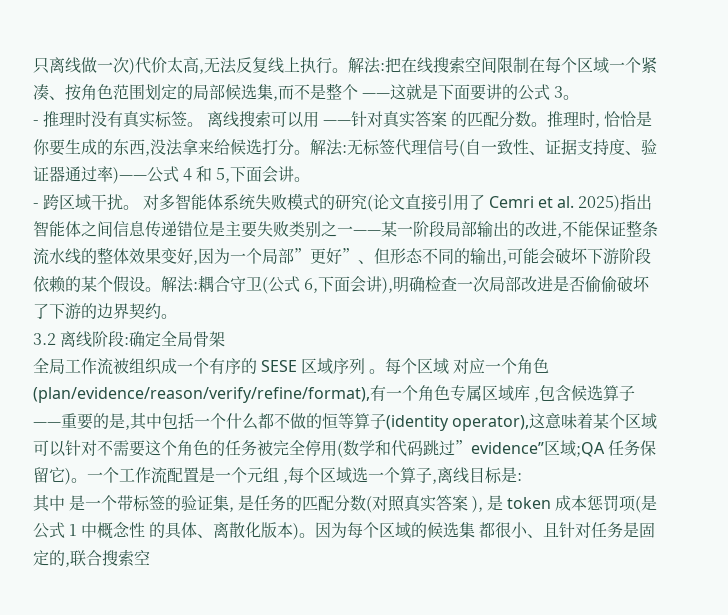只离线做一次)代价太高,无法反复线上执行。解法:把在线搜索空间限制在每个区域一个紧凑、按角色范围划定的局部候选集,而不是整个 ——这就是下面要讲的公式 3。
- 推理时没有真实标签。 离线搜索可以用 ——针对真实答案 的匹配分数。推理时, 恰恰是你要生成的东西,没法拿来给候选打分。解法:无标签代理信号(自一致性、证据支持度、验证器通过率)——公式 4 和 5,下面会讲。
- 跨区域干扰。 对多智能体系统失败模式的研究(论文直接引用了 Cemri et al. 2025)指出智能体之间信息传递错位是主要失败类别之一——某一阶段局部输出的改进,不能保证整条流水线的整体效果变好,因为一个局部”更好”、但形态不同的输出,可能会破坏下游阶段依赖的某个假设。解法:耦合守卫(公式 6,下面会讲),明确检查一次局部改进是否偷偷破坏了下游的边界契约。
3.2 离线阶段:确定全局骨架
全局工作流被组织成一个有序的 SESE 区域序列 。每个区域 对应一个角色(plan/evidence/reason/verify/refine/format),有一个角色专属区域库 ,包含候选算子——重要的是,其中包括一个什么都不做的恒等算子(identity operator),这意味着某个区域可以针对不需要这个角色的任务被完全停用(数学和代码跳过”evidence”区域;QA 任务保留它)。一个工作流配置是一个元组 ,每个区域选一个算子,离线目标是:
其中 是一个带标签的验证集, 是任务的匹配分数(对照真实答案 ), 是 token 成本惩罚项(是公式 1 中概念性 的具体、离散化版本)。因为每个区域的候选集 都很小、且针对任务是固定的,联合搜索空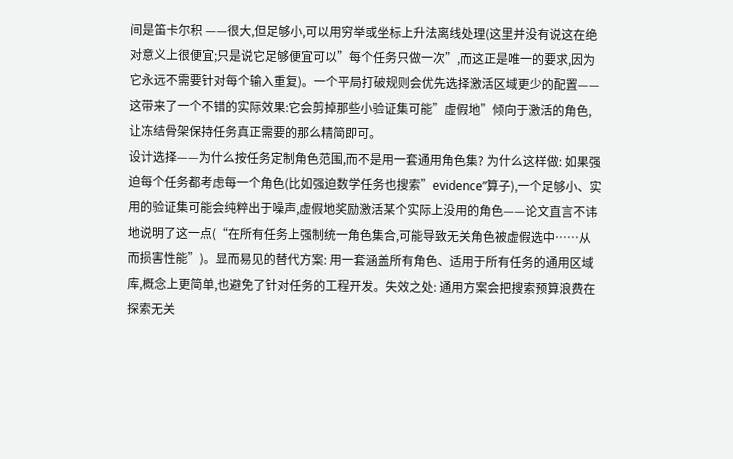间是笛卡尔积 ——很大,但足够小,可以用穷举或坐标上升法离线处理(这里并没有说这在绝对意义上很便宜;只是说它足够便宜可以”每个任务只做一次”,而这正是唯一的要求,因为它永远不需要针对每个输入重复)。一个平局打破规则会优先选择激活区域更少的配置——这带来了一个不错的实际效果:它会剪掉那些小验证集可能”虚假地”倾向于激活的角色,让冻结骨架保持任务真正需要的那么精简即可。
设计选择——为什么按任务定制角色范围,而不是用一套通用角色集? 为什么这样做: 如果强迫每个任务都考虑每一个角色(比如强迫数学任务也搜索”evidence”算子),一个足够小、实用的验证集可能会纯粹出于噪声,虚假地奖励激活某个实际上没用的角色——论文直言不讳地说明了这一点(“在所有任务上强制统一角色集合,可能导致无关角色被虚假选中……从而损害性能”)。显而易见的替代方案: 用一套涵盖所有角色、适用于所有任务的通用区域库,概念上更简单,也避免了针对任务的工程开发。失效之处: 通用方案会把搜索预算浪费在探索无关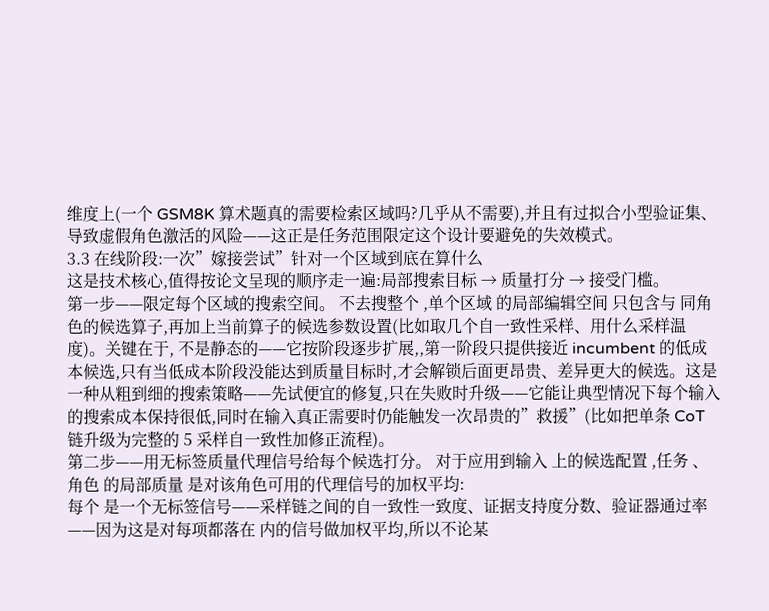维度上(一个 GSM8K 算术题真的需要检索区域吗?几乎从不需要),并且有过拟合小型验证集、导致虚假角色激活的风险——这正是任务范围限定这个设计要避免的失效模式。
3.3 在线阶段:一次”嫁接尝试”针对一个区域到底在算什么
这是技术核心,值得按论文呈现的顺序走一遍:局部搜索目标 → 质量打分 → 接受门槛。
第一步——限定每个区域的搜索空间。 不去搜整个 ,单个区域 的局部编辑空间 只包含与 同角色的候选算子,再加上当前算子的候选参数设置(比如取几个自一致性采样、用什么采样温度)。关键在于, 不是静态的——它按阶段逐步扩展,,第一阶段只提供接近 incumbent 的低成本候选,只有当低成本阶段没能达到质量目标时,才会解锁后面更昂贵、差异更大的候选。这是一种从粗到细的搜索策略——先试便宜的修复,只在失败时升级——它能让典型情况下每个输入的搜索成本保持很低,同时在输入真正需要时仍能触发一次昂贵的”救援”(比如把单条 CoT 链升级为完整的 5 采样自一致性加修正流程)。
第二步——用无标签质量代理信号给每个候选打分。 对于应用到输入 上的候选配置 ,任务 、角色 的局部质量 是对该角色可用的代理信号的加权平均:
每个 是一个无标签信号——采样链之间的自一致性一致度、证据支持度分数、验证器通过率——因为这是对每项都落在 内的信号做加权平均,所以不论某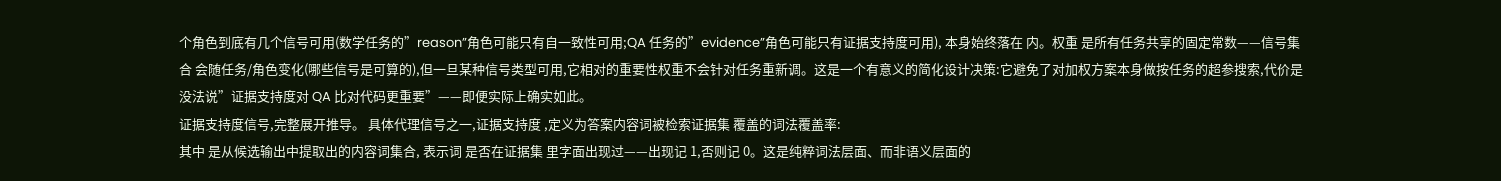个角色到底有几个信号可用(数学任务的”reason”角色可能只有自一致性可用;QA 任务的”evidence”角色可能只有证据支持度可用), 本身始终落在 内。权重 是所有任务共享的固定常数——信号集合 会随任务/角色变化(哪些信号是可算的),但一旦某种信号类型可用,它相对的重要性权重不会针对任务重新调。这是一个有意义的简化设计决策:它避免了对加权方案本身做按任务的超参搜索,代价是没法说”证据支持度对 QA 比对代码更重要”——即便实际上确实如此。
证据支持度信号,完整展开推导。 具体代理信号之一,证据支持度 ,定义为答案内容词被检索证据集 覆盖的词法覆盖率:
其中 是从候选输出中提取出的内容词集合, 表示词 是否在证据集 里字面出现过——出现记 1,否则记 0。这是纯粹词法层面、而非语义层面的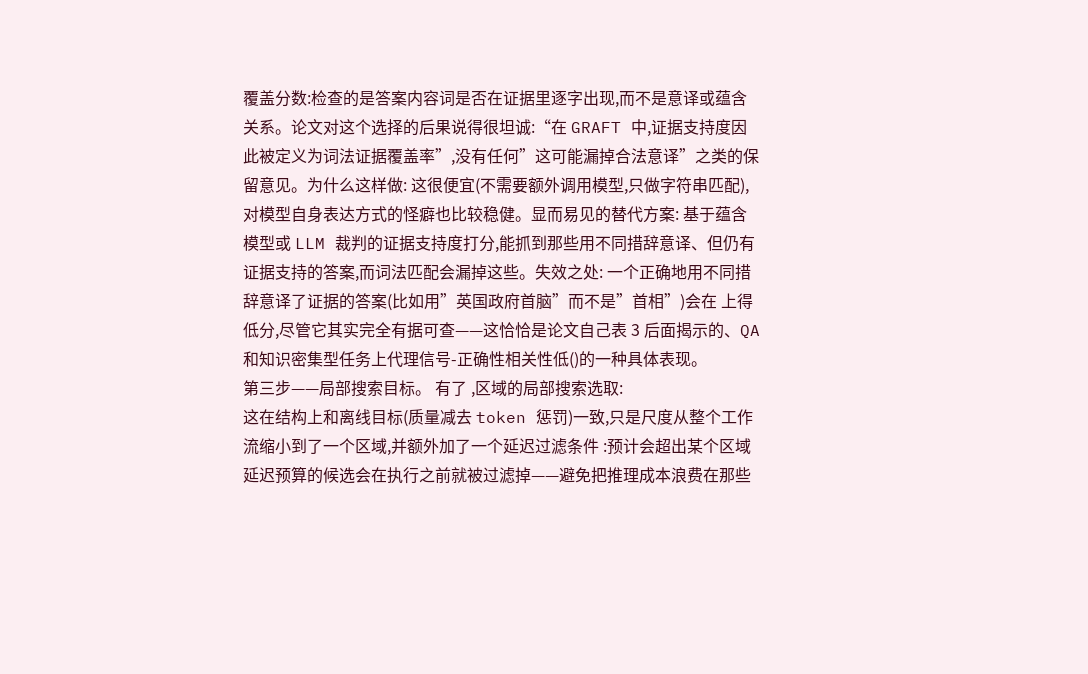覆盖分数:检查的是答案内容词是否在证据里逐字出现,而不是意译或蕴含关系。论文对这个选择的后果说得很坦诚:“在 GRAFT 中,证据支持度因此被定义为词法证据覆盖率”,没有任何”这可能漏掉合法意译”之类的保留意见。为什么这样做: 这很便宜(不需要额外调用模型,只做字符串匹配),对模型自身表达方式的怪癖也比较稳健。显而易见的替代方案: 基于蕴含模型或 LLM 裁判的证据支持度打分,能抓到那些用不同措辞意译、但仍有证据支持的答案,而词法匹配会漏掉这些。失效之处: 一个正确地用不同措辞意译了证据的答案(比如用”英国政府首脑”而不是”首相”)会在 上得低分,尽管它其实完全有据可查——这恰恰是论文自己表 3 后面揭示的、QA 和知识密集型任务上代理信号-正确性相关性低()的一种具体表现。
第三步——局部搜索目标。 有了 ,区域的局部搜索选取:
这在结构上和离线目标(质量减去 token 惩罚)一致,只是尺度从整个工作流缩小到了一个区域,并额外加了一个延迟过滤条件 :预计会超出某个区域延迟预算的候选会在执行之前就被过滤掉——避免把推理成本浪费在那些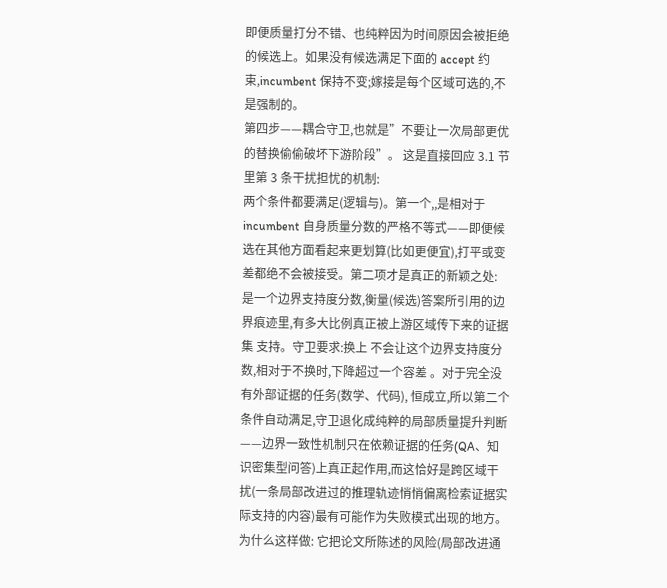即便质量打分不错、也纯粹因为时间原因会被拒绝的候选上。如果没有候选满足下面的 accept 约束,incumbent 保持不变;嫁接是每个区域可选的,不是强制的。
第四步——耦合守卫,也就是”不要让一次局部更优的替换偷偷破坏下游阶段”。 这是直接回应 3.1 节里第 3 条干扰担忧的机制:
两个条件都要满足(逻辑与)。第一个,,是相对于 incumbent 自身质量分数的严格不等式——即便候选在其他方面看起来更划算(比如更便宜),打平或变差都绝不会被接受。第二项才是真正的新颖之处: 是一个边界支持度分数,衡量(候选)答案所引用的边界痕迹里,有多大比例真正被上游区域传下来的证据集 支持。守卫要求:换上 不会让这个边界支持度分数,相对于不换时,下降超过一个容差 。对于完全没有外部证据的任务(数学、代码), 恒成立,所以第二个条件自动满足,守卫退化成纯粹的局部质量提升判断——边界一致性机制只在依赖证据的任务(QA、知识密集型问答)上真正起作用,而这恰好是跨区域干扰(一条局部改进过的推理轨迹悄悄偏离检索证据实际支持的内容)最有可能作为失败模式出现的地方。
为什么这样做: 它把论文所陈述的风险(局部改进通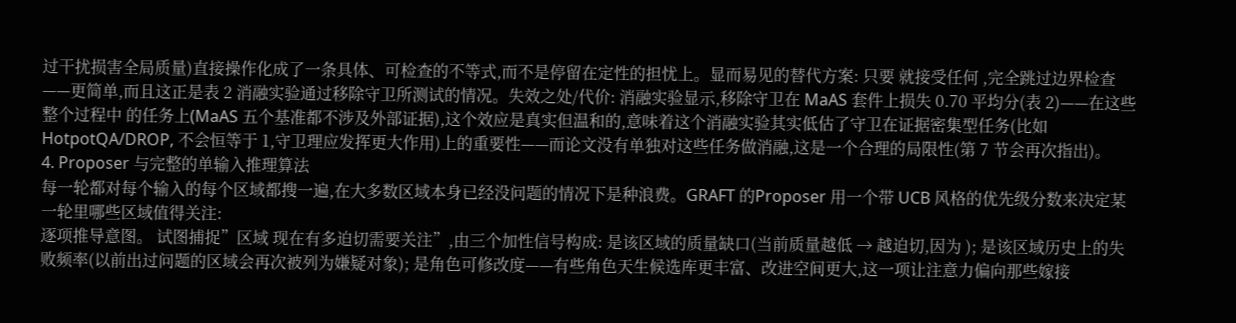过干扰损害全局质量)直接操作化成了一条具体、可检查的不等式,而不是停留在定性的担忧上。显而易见的替代方案: 只要 就接受任何 ,完全跳过边界检查——更简单,而且这正是表 2 消融实验通过移除守卫所测试的情况。失效之处/代价: 消融实验显示,移除守卫在 MaAS 套件上损失 0.70 平均分(表 2)——在这些整个过程中 的任务上(MaAS 五个基准都不涉及外部证据),这个效应是真实但温和的,意味着这个消融实验其实低估了守卫在证据密集型任务(比如 HotpotQA/DROP, 不会恒等于 1,守卫理应发挥更大作用)上的重要性——而论文没有单独对这些任务做消融,这是一个合理的局限性(第 7 节会再次指出)。
4. Proposer 与完整的单输入推理算法
每一轮都对每个输入的每个区域都搜一遍,在大多数区域本身已经没问题的情况下是种浪费。GRAFT 的Proposer 用一个带 UCB 风格的优先级分数来决定某一轮里哪些区域值得关注:
逐项推导意图。 试图捕捉”区域 现在有多迫切需要关注”,由三个加性信号构成: 是该区域的质量缺口(当前质量越低 → 越迫切,因为 ); 是该区域历史上的失败频率(以前出过问题的区域会再次被列为嫌疑对象); 是角色可修改度——有些角色天生候选库更丰富、改进空间更大,这一项让注意力偏向那些嫁接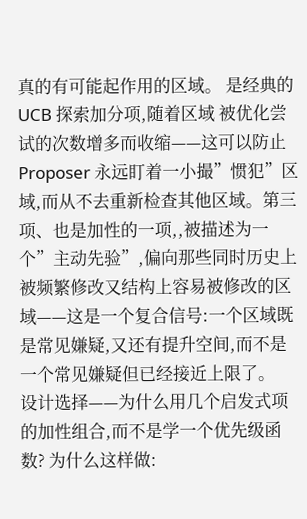真的有可能起作用的区域。 是经典的 UCB 探索加分项,随着区域 被优化尝试的次数增多而收缩——这可以防止 Proposer 永远盯着一小撮”惯犯”区域,而从不去重新检查其他区域。第三项、也是加性的一项,,被描述为一个”主动先验”,偏向那些同时历史上被频繁修改又结构上容易被修改的区域——这是一个复合信号:一个区域既是常见嫌疑,又还有提升空间,而不是一个常见嫌疑但已经接近上限了。
设计选择——为什么用几个启发式项的加性组合,而不是学一个优先级函数? 为什么这样做: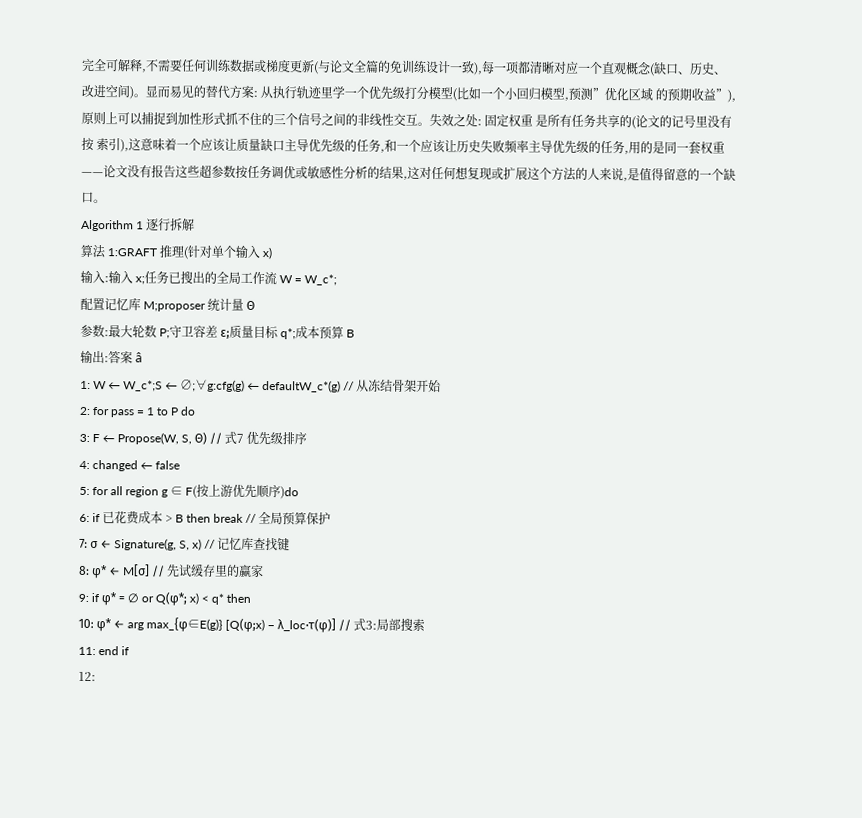完全可解释,不需要任何训练数据或梯度更新(与论文全篇的免训练设计一致),每一项都清晰对应一个直观概念(缺口、历史、改进空间)。显而易见的替代方案: 从执行轨迹里学一个优先级打分模型(比如一个小回归模型,预测”优化区域 的预期收益”),原则上可以捕捉到加性形式抓不住的三个信号之间的非线性交互。失效之处: 固定权重 是所有任务共享的(论文的记号里没有按 索引),这意味着一个应该让质量缺口主导优先级的任务,和一个应该让历史失败频率主导优先级的任务,用的是同一套权重——论文没有报告这些超参数按任务调优或敏感性分析的结果,这对任何想复现或扩展这个方法的人来说,是值得留意的一个缺口。
Algorithm 1 逐行拆解
算法 1:GRAFT 推理(针对单个输入 x)
输入:输入 x;任务已搜出的全局工作流 W = W_c*;
配置记忆库 M;proposer 统计量 Θ
参数:最大轮数 P;守卫容差 ε;质量目标 q*;成本预算 B
输出:答案 â
1: W ← W_c*;S ← ∅;∀g:cfg(g) ← defaultW_c*(g) // 从冻结骨架开始
2: for pass = 1 to P do
3: F ← Propose(W, S, Θ) // 式7 优先级排序
4: changed ← false
5: for all region g ∈ F(按上游优先顺序)do
6: if 已花费成本 > B then break // 全局预算保护
7: σ ← Signature(g, S, x) // 记忆库查找键
8: φ* ← M[σ] // 先试缓存里的赢家
9: if φ* = ∅ or Q(φ*; x) < q* then
10: φ* ← arg max_{φ∈E(g)} [Q(φ;x) − λ_loc·τ(φ)] // 式3:局部搜索
11: end if
12: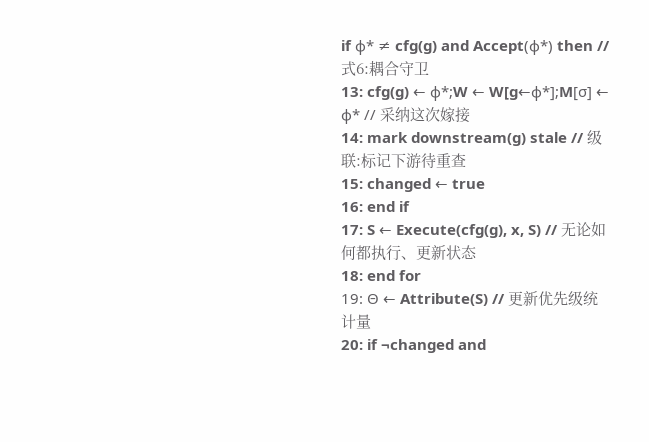if φ* ≠ cfg(g) and Accept(φ*) then // 式6:耦合守卫
13: cfg(g) ← φ*;W ← W[g←φ*];M[σ] ← φ* // 采纳这次嫁接
14: mark downstream(g) stale // 级联:标记下游待重查
15: changed ← true
16: end if
17: S ← Execute(cfg(g), x, S) // 无论如何都执行、更新状态
18: end for
19: Θ ← Attribute(S) // 更新优先级统计量
20: if ¬changed and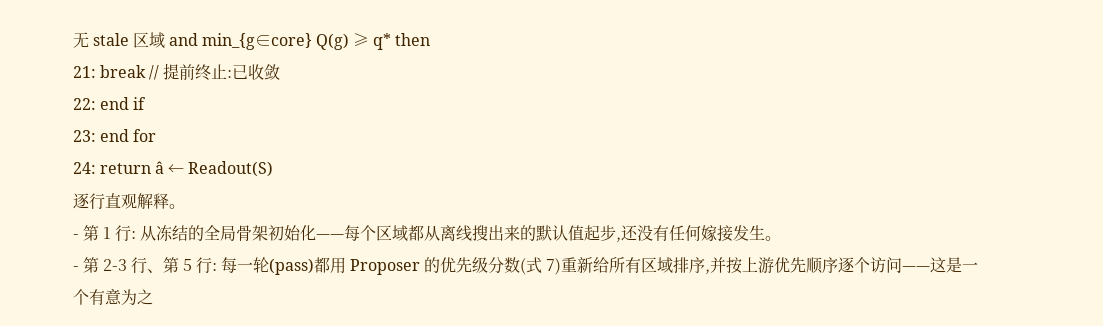无 stale 区域 and min_{g∈core} Q(g) ≥ q* then
21: break // 提前终止:已收敛
22: end if
23: end for
24: return â ← Readout(S)
逐行直观解释。
- 第 1 行: 从冻结的全局骨架初始化——每个区域都从离线搜出来的默认值起步,还没有任何嫁接发生。
- 第 2-3 行、第 5 行: 每一轮(pass)都用 Proposer 的优先级分数(式 7)重新给所有区域排序,并按上游优先顺序逐个访问——这是一个有意为之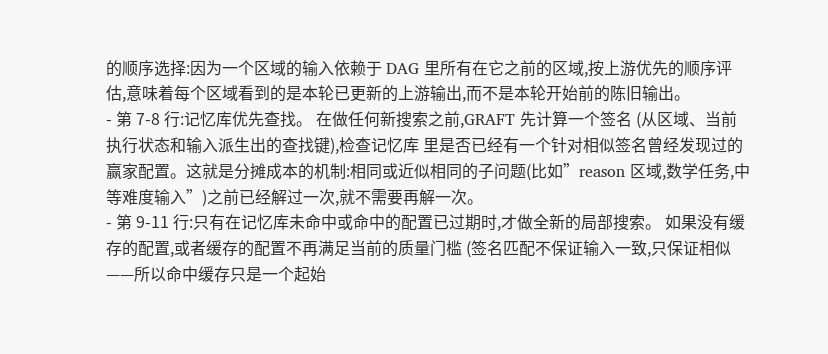的顺序选择:因为一个区域的输入依赖于 DAG 里所有在它之前的区域,按上游优先的顺序评估,意味着每个区域看到的是本轮已更新的上游输出,而不是本轮开始前的陈旧输出。
- 第 7-8 行:记忆库优先查找。 在做任何新搜索之前,GRAFT 先计算一个签名 (从区域、当前执行状态和输入派生出的查找键),检查记忆库 里是否已经有一个针对相似签名曾经发现过的赢家配置。这就是分摊成本的机制:相同或近似相同的子问题(比如”reason 区域,数学任务,中等难度输入”)之前已经解过一次,就不需要再解一次。
- 第 9-11 行:只有在记忆库未命中或命中的配置已过期时,才做全新的局部搜索。 如果没有缓存的配置,或者缓存的配置不再满足当前的质量门槛 (签名匹配不保证输入一致,只保证相似——所以命中缓存只是一个起始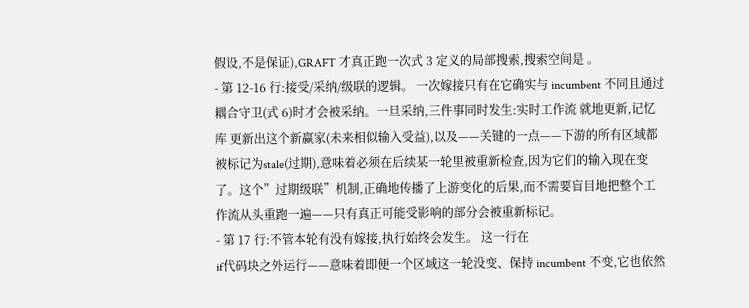假设,不是保证),GRAFT 才真正跑一次式 3 定义的局部搜索,搜索空间是 。
- 第 12-16 行:接受/采纳/级联的逻辑。 一次嫁接只有在它确实与 incumbent 不同且通过耦合守卫(式 6)时才会被采纳。一旦采纳,三件事同时发生:实时工作流 就地更新,记忆库 更新出这个新赢家(未来相似输入受益),以及——关键的一点——下游的所有区域都被标记为stale(过期),意味着必须在后续某一轮里被重新检查,因为它们的输入现在变了。这个”过期级联”机制,正确地传播了上游变化的后果,而不需要盲目地把整个工作流从头重跑一遍——只有真正可能受影响的部分会被重新标记。
- 第 17 行:不管本轮有没有嫁接,执行始终会发生。 这一行在
if代码块之外运行——意味着即便一个区域这一轮没变、保持 incumbent 不变,它也依然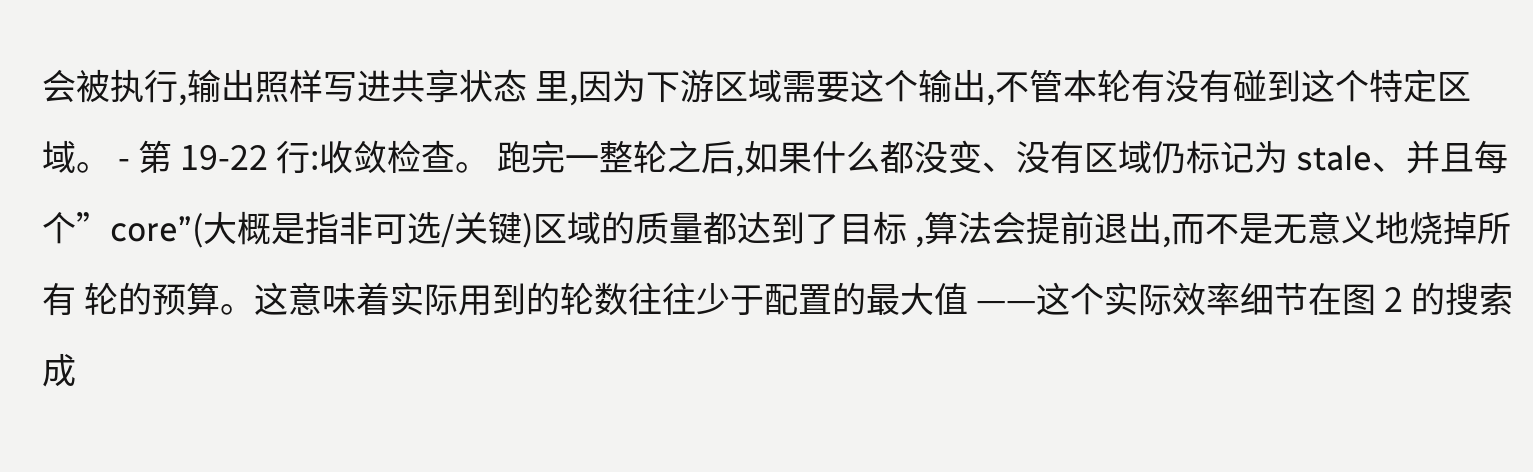会被执行,输出照样写进共享状态 里,因为下游区域需要这个输出,不管本轮有没有碰到这个特定区域。 - 第 19-22 行:收敛检查。 跑完一整轮之后,如果什么都没变、没有区域仍标记为 stale、并且每个”core”(大概是指非可选/关键)区域的质量都达到了目标 ,算法会提前退出,而不是无意义地烧掉所有 轮的预算。这意味着实际用到的轮数往往少于配置的最大值 ——这个实际效率细节在图 2 的搜索成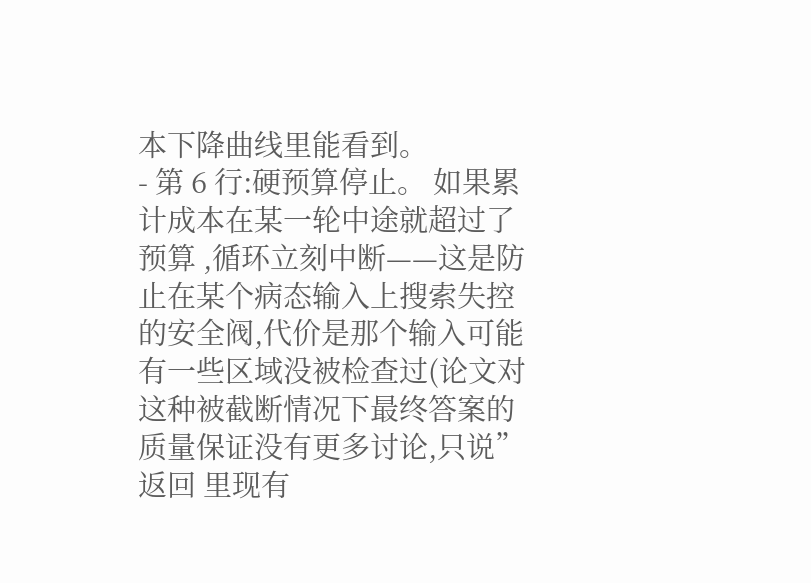本下降曲线里能看到。
- 第 6 行:硬预算停止。 如果累计成本在某一轮中途就超过了预算 ,循环立刻中断——这是防止在某个病态输入上搜索失控的安全阀,代价是那个输入可能有一些区域没被检查过(论文对这种被截断情况下最终答案的质量保证没有更多讨论,只说”返回 里现有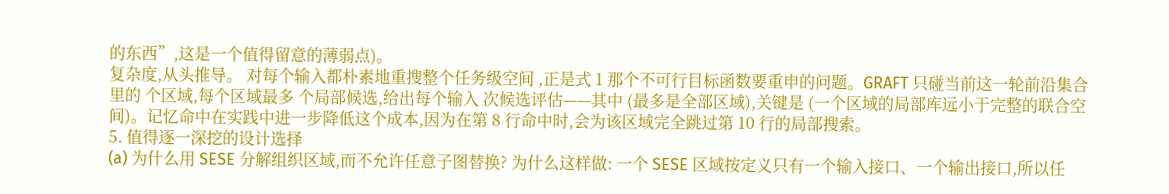的东西”,这是一个值得留意的薄弱点)。
复杂度,从头推导。 对每个输入都朴素地重搜整个任务级空间 ,正是式 1 那个不可行目标函数要重申的问题。GRAFT 只碰当前这一轮前沿集合 里的 个区域,每个区域最多 个局部候选,给出每个输入 次候选评估——其中 (最多是全部区域),关键是 (一个区域的局部库远小于完整的联合空间)。记忆命中在实践中进一步降低这个成本,因为在第 8 行命中时,会为该区域完全跳过第 10 行的局部搜索。
5. 值得逐一深挖的设计选择
(a) 为什么用 SESE 分解组织区域,而不允许任意子图替换? 为什么这样做: 一个 SESE 区域按定义只有一个输入接口、一个输出接口,所以任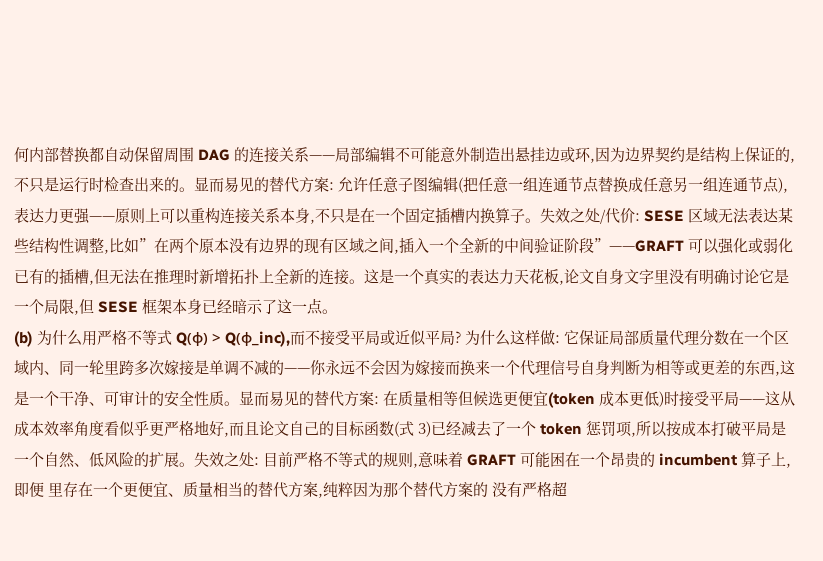何内部替换都自动保留周围 DAG 的连接关系——局部编辑不可能意外制造出悬挂边或环,因为边界契约是结构上保证的,不只是运行时检查出来的。显而易见的替代方案: 允许任意子图编辑(把任意一组连通节点替换成任意另一组连通节点),表达力更强——原则上可以重构连接关系本身,不只是在一个固定插槽内换算子。失效之处/代价: SESE 区域无法表达某些结构性调整,比如”在两个原本没有边界的现有区域之间,插入一个全新的中间验证阶段”——GRAFT 可以强化或弱化已有的插槽,但无法在推理时新增拓扑上全新的连接。这是一个真实的表达力天花板,论文自身文字里没有明确讨论它是一个局限,但 SESE 框架本身已经暗示了这一点。
(b) 为什么用严格不等式 Q(φ) > Q(φ_inc),而不接受平局或近似平局? 为什么这样做: 它保证局部质量代理分数在一个区域内、同一轮里跨多次嫁接是单调不减的——你永远不会因为嫁接而换来一个代理信号自身判断为相等或更差的东西,这是一个干净、可审计的安全性质。显而易见的替代方案: 在质量相等但候选更便宜(token 成本更低)时接受平局——这从成本效率角度看似乎更严格地好,而且论文自己的目标函数(式 3)已经减去了一个 token 惩罚项,所以按成本打破平局是一个自然、低风险的扩展。失效之处: 目前严格不等式的规则,意味着 GRAFT 可能困在一个昂贵的 incumbent 算子上,即便 里存在一个更便宜、质量相当的替代方案,纯粹因为那个替代方案的 没有严格超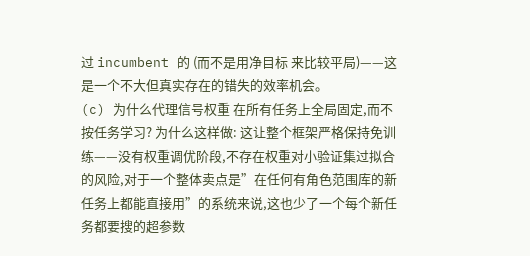过 incumbent 的 (而不是用净目标 来比较平局)——这是一个不大但真实存在的错失的效率机会。
(c) 为什么代理信号权重 在所有任务上全局固定,而不按任务学习? 为什么这样做: 这让整个框架严格保持免训练——没有权重调优阶段,不存在权重对小验证集过拟合的风险,对于一个整体卖点是”在任何有角色范围库的新任务上都能直接用”的系统来说,这也少了一个每个新任务都要搜的超参数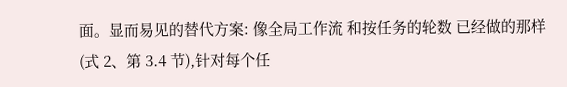面。显而易见的替代方案: 像全局工作流 和按任务的轮数 已经做的那样(式 2、第 3.4 节),针对每个任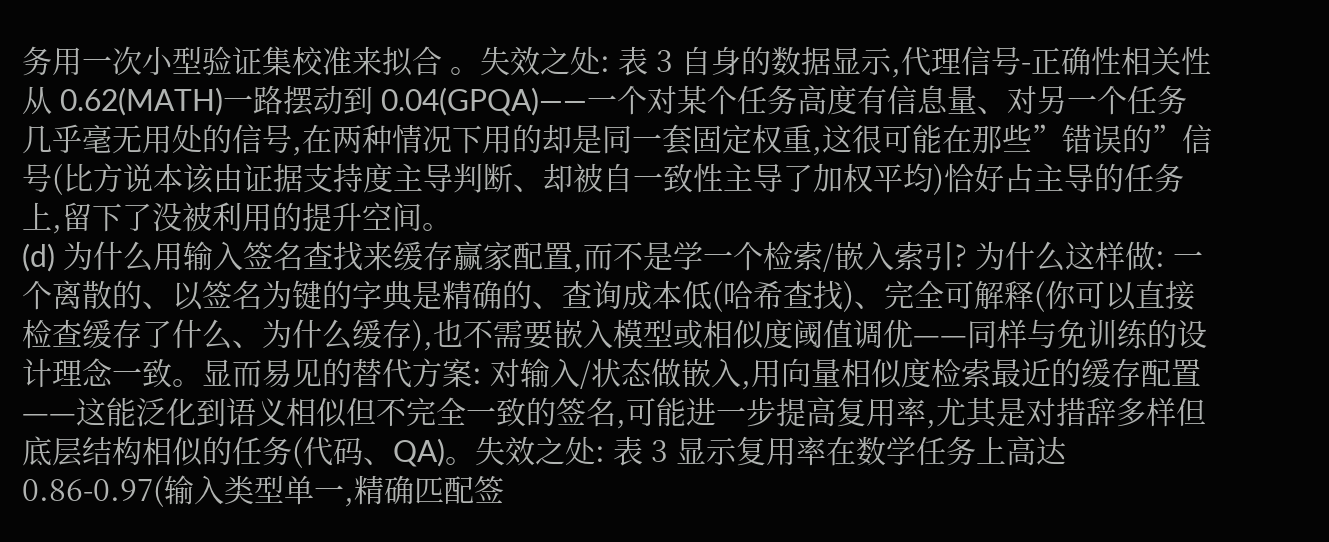务用一次小型验证集校准来拟合 。失效之处: 表 3 自身的数据显示,代理信号-正确性相关性 从 0.62(MATH)一路摆动到 0.04(GPQA)——一个对某个任务高度有信息量、对另一个任务几乎毫无用处的信号,在两种情况下用的却是同一套固定权重,这很可能在那些”错误的”信号(比方说本该由证据支持度主导判断、却被自一致性主导了加权平均)恰好占主导的任务上,留下了没被利用的提升空间。
(d) 为什么用输入签名查找来缓存赢家配置,而不是学一个检索/嵌入索引? 为什么这样做: 一个离散的、以签名为键的字典是精确的、查询成本低(哈希查找)、完全可解释(你可以直接检查缓存了什么、为什么缓存),也不需要嵌入模型或相似度阈值调优——同样与免训练的设计理念一致。显而易见的替代方案: 对输入/状态做嵌入,用向量相似度检索最近的缓存配置——这能泛化到语义相似但不完全一致的签名,可能进一步提高复用率,尤其是对措辞多样但底层结构相似的任务(代码、QA)。失效之处: 表 3 显示复用率在数学任务上高达 0.86-0.97(输入类型单一,精确匹配签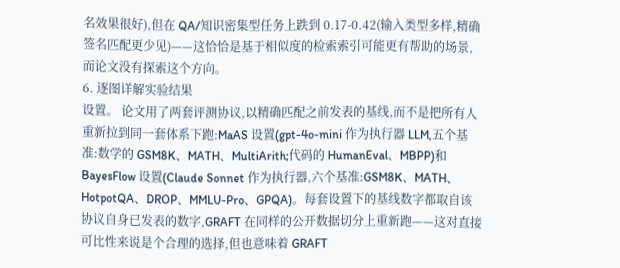名效果很好),但在 QA/知识密集型任务上跌到 0.17-0.42(输入类型多样,精确签名匹配更少见)——这恰恰是基于相似度的检索索引可能更有帮助的场景,而论文没有探索这个方向。
6. 逐图详解实验结果
设置。 论文用了两套评测协议,以精确匹配之前发表的基线,而不是把所有人重新拉到同一套体系下跑:MaAS 设置(gpt-4o-mini 作为执行器 LLM,五个基准:数学的 GSM8K、MATH、MultiArith;代码的 HumanEval、MBPP)和BayesFlow 设置(Claude Sonnet 作为执行器,六个基准:GSM8K、MATH、HotpotQA、DROP、MMLU-Pro、GPQA)。每套设置下的基线数字都取自该协议自身已发表的数字,GRAFT 在同样的公开数据切分上重新跑——这对直接可比性来说是个合理的选择,但也意味着 GRAFT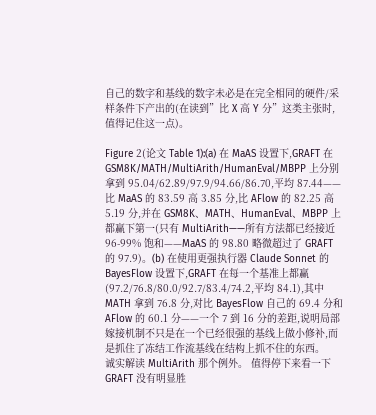自己的数字和基线的数字未必是在完全相同的硬件/采样条件下产出的(在读到”比 X 高 Y 分”这类主张时,值得记住这一点)。

Figure 2(论文 Table 1):(a) 在 MaAS 设置下,GRAFT 在 GSM8K/MATH/MultiArith/HumanEval/MBPP 上分别拿到 95.04/62.89/97.9/94.66/86.70,平均 87.44——比 MaAS 的 83.59 高 3.85 分,比 AFlow 的 82.25 高 5.19 分,并在 GSM8K、MATH、HumanEval、MBPP 上都赢下第一(只有 MultiArith——所有方法都已经接近 96-99% 饱和——MaAS 的 98.80 略微超过了 GRAFT 的 97.9)。(b) 在使用更强执行器 Claude Sonnet 的 BayesFlow 设置下,GRAFT 在每一个基准上都赢(97.2/76.8/80.0/92.7/83.4/74.2,平均 84.1),其中 MATH 拿到 76.8 分,对比 BayesFlow 自己的 69.4 分和 AFlow 的 60.1 分——一个 7 到 16 分的差距,说明局部嫁接机制不只是在一个已经很强的基线上做小修补,而是抓住了冻结工作流基线在结构上抓不住的东西。
诚实解读 MultiArith 那个例外。 值得停下来看一下 GRAFT 没有明显胜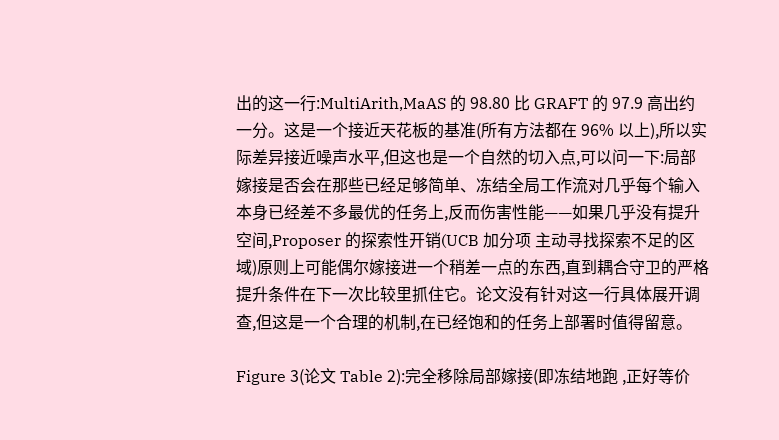出的这一行:MultiArith,MaAS 的 98.80 比 GRAFT 的 97.9 高出约一分。这是一个接近天花板的基准(所有方法都在 96% 以上),所以实际差异接近噪声水平,但这也是一个自然的切入点,可以问一下:局部嫁接是否会在那些已经足够简单、冻结全局工作流对几乎每个输入本身已经差不多最优的任务上,反而伤害性能——如果几乎没有提升空间,Proposer 的探索性开销(UCB 加分项 主动寻找探索不足的区域)原则上可能偶尔嫁接进一个稍差一点的东西,直到耦合守卫的严格提升条件在下一次比较里抓住它。论文没有针对这一行具体展开调查,但这是一个合理的机制,在已经饱和的任务上部署时值得留意。

Figure 3(论文 Table 2):完全移除局部嫁接(即冻结地跑 ,正好等价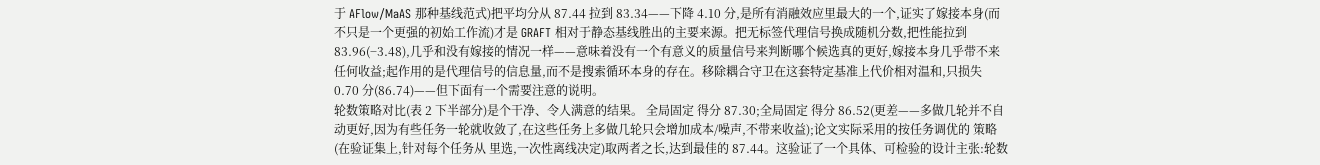于 AFlow/MaAS 那种基线范式)把平均分从 87.44 拉到 83.34——下降 4.10 分,是所有消融效应里最大的一个,证实了嫁接本身(而不只是一个更强的初始工作流)才是 GRAFT 相对于静态基线胜出的主要来源。把无标签代理信号换成随机分数,把性能拉到 83.96(−3.48),几乎和没有嫁接的情况一样——意味着没有一个有意义的质量信号来判断哪个候选真的更好,嫁接本身几乎带不来任何收益;起作用的是代理信号的信息量,而不是搜索循环本身的存在。移除耦合守卫在这套特定基准上代价相对温和,只损失 0.70 分(86.74)——但下面有一个需要注意的说明。
轮数策略对比(表 2 下半部分)是个干净、令人满意的结果。 全局固定 得分 87.30;全局固定 得分 86.52(更差——多做几轮并不自动更好,因为有些任务一轮就收敛了,在这些任务上多做几轮只会增加成本/噪声,不带来收益);论文实际采用的按任务调优的 策略(在验证集上,针对每个任务从 里选,一次性离线决定)取两者之长,达到最佳的 87.44。这验证了一个具体、可检验的设计主张:轮数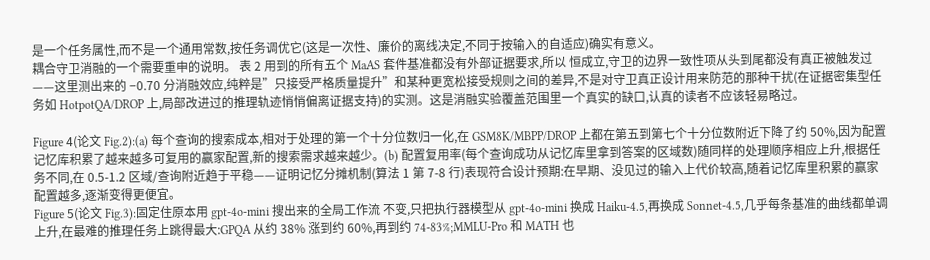是一个任务属性,而不是一个通用常数,按任务调优它(这是一次性、廉价的离线决定,不同于按输入的自适应)确实有意义。
耦合守卫消融的一个需要重申的说明。 表 2 用到的所有五个 MaAS 套件基准都没有外部证据要求,所以 恒成立,守卫的边界一致性项从头到尾都没有真正被触发过——这里测出来的 −0.70 分消融效应,纯粹是”只接受严格质量提升”和某种更宽松接受规则之间的差异,不是对守卫真正设计用来防范的那种干扰(在证据密集型任务如 HotpotQA/DROP 上,局部改进过的推理轨迹悄悄偏离证据支持)的实测。这是消融实验覆盖范围里一个真实的缺口,认真的读者不应该轻易略过。

Figure 4(论文 Fig.2):(a) 每个查询的搜索成本,相对于处理的第一个十分位数归一化,在 GSM8K/MBPP/DROP 上都在第五到第七个十分位数附近下降了约 50%,因为配置记忆库积累了越来越多可复用的赢家配置,新的搜索需求越来越少。(b) 配置复用率(每个查询成功从记忆库里拿到答案的区域数)随同样的处理顺序相应上升,根据任务不同,在 0.5-1.2 区域/查询附近趋于平稳——证明记忆分摊机制(算法 1 第 7-8 行)表现符合设计预期:在早期、没见过的输入上代价较高,随着记忆库里积累的赢家配置越多,逐渐变得更便宜。
Figure 5(论文 Fig.3):固定住原本用 gpt-4o-mini 搜出来的全局工作流 不变,只把执行器模型从 gpt-4o-mini 换成 Haiku-4.5,再换成 Sonnet-4.5,几乎每条基准的曲线都单调上升,在最难的推理任务上跳得最大:GPQA 从约 38% 涨到约 60%,再到约 74-83%;MMLU-Pro 和 MATH 也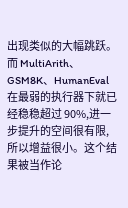出现类似的大幅跳跃。而 MultiArith、GSM8K、HumanEval 在最弱的执行器下就已经稳稳超过 90%,进一步提升的空间很有限,所以增益很小。这个结果被当作论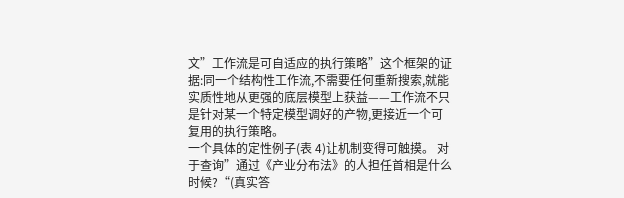文”工作流是可自适应的执行策略”这个框架的证据:同一个结构性工作流,不需要任何重新搜索,就能实质性地从更强的底层模型上获益——工作流不只是针对某一个特定模型调好的产物,更接近一个可复用的执行策略。
一个具体的定性例子(表 4)让机制变得可触摸。 对于查询”通过《产业分布法》的人担任首相是什么时候?“(真实答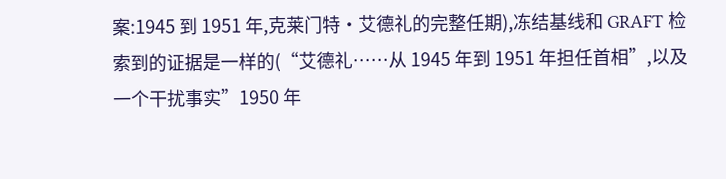案:1945 到 1951 年,克莱门特·艾德礼的完整任期),冻结基线和 GRAFT 检索到的证据是一样的(“艾德礼……从 1945 年到 1951 年担任首相”,以及一个干扰事实”1950 年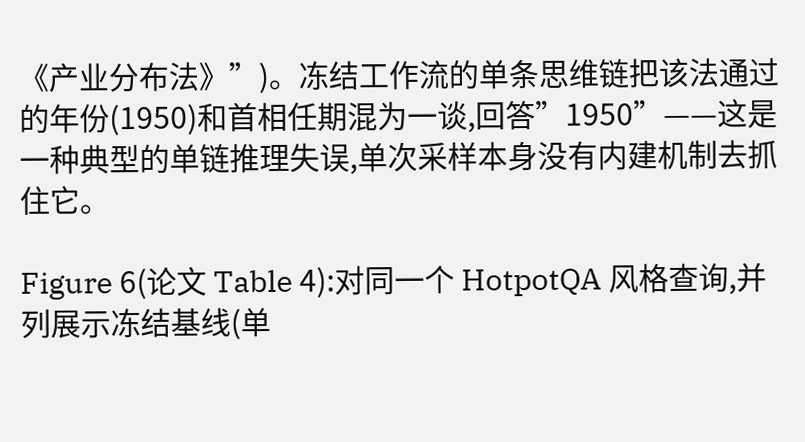《产业分布法》”)。冻结工作流的单条思维链把该法通过的年份(1950)和首相任期混为一谈,回答”1950”——这是一种典型的单链推理失误,单次采样本身没有内建机制去抓住它。

Figure 6(论文 Table 4):对同一个 HotpotQA 风格查询,并列展示冻结基线(单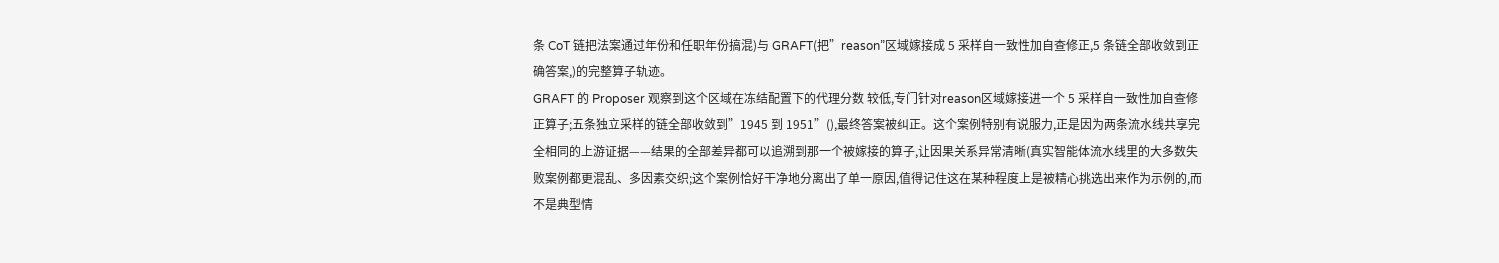条 CoT 链把法案通过年份和任职年份搞混)与 GRAFT(把”reason”区域嫁接成 5 采样自一致性加自查修正,5 条链全部收敛到正确答案,)的完整算子轨迹。
GRAFT 的 Proposer 观察到这个区域在冻结配置下的代理分数 较低,专门针对reason区域嫁接进一个 5 采样自一致性加自查修正算子;五条独立采样的链全部收敛到”1945 到 1951”(),最终答案被纠正。这个案例特别有说服力,正是因为两条流水线共享完全相同的上游证据——结果的全部差异都可以追溯到那一个被嫁接的算子,让因果关系异常清晰(真实智能体流水线里的大多数失败案例都更混乱、多因素交织;这个案例恰好干净地分离出了单一原因,值得记住这在某种程度上是被精心挑选出来作为示例的,而不是典型情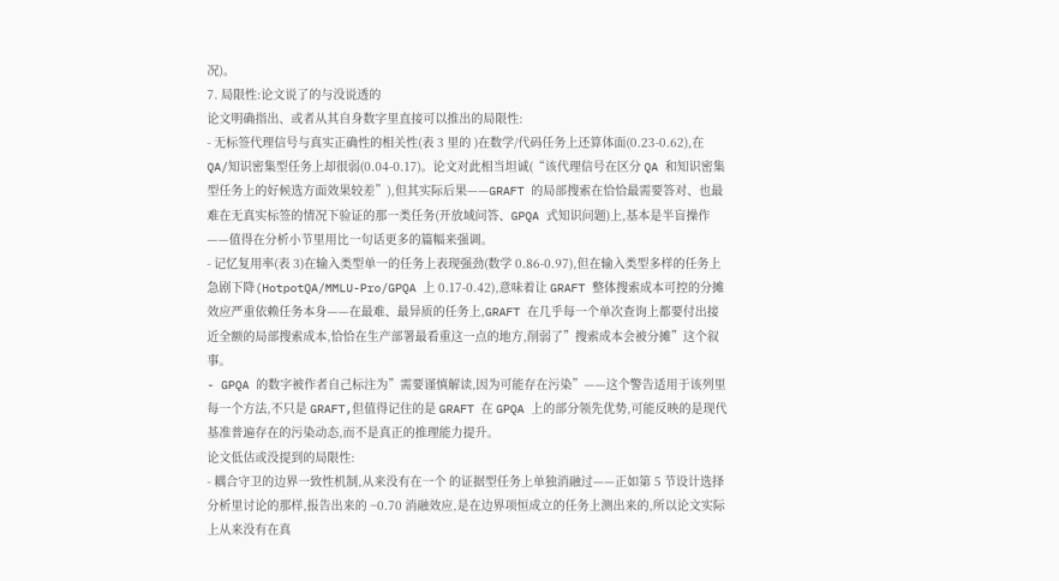况)。
7. 局限性:论文说了的与没说透的
论文明确指出、或者从其自身数字里直接可以推出的局限性:
- 无标签代理信号与真实正确性的相关性(表 3 里的 )在数学/代码任务上还算体面(0.23-0.62),在 QA/知识密集型任务上却很弱(0.04-0.17)。论文对此相当坦诚(“该代理信号在区分 QA 和知识密集型任务上的好候选方面效果较差”),但其实际后果——GRAFT 的局部搜索在恰恰最需要答对、也最难在无真实标签的情况下验证的那一类任务(开放域问答、GPQA 式知识问题)上,基本是半盲操作——值得在分析小节里用比一句话更多的篇幅来强调。
- 记忆复用率(表 3)在输入类型单一的任务上表现强劲(数学 0.86-0.97),但在输入类型多样的任务上急剧下降(HotpotQA/MMLU-Pro/GPQA 上 0.17-0.42),意味着让 GRAFT 整体搜索成本可控的分摊效应严重依赖任务本身——在最难、最异质的任务上,GRAFT 在几乎每一个单次查询上都要付出接近全额的局部搜索成本,恰恰在生产部署最看重这一点的地方,削弱了”搜索成本会被分摊”这个叙事。
- GPQA 的数字被作者自己标注为”需要谨慎解读,因为可能存在污染”——这个警告适用于该列里每一个方法,不只是 GRAFT,但值得记住的是 GRAFT 在 GPQA 上的部分领先优势,可能反映的是现代基准普遍存在的污染动态,而不是真正的推理能力提升。
论文低估或没提到的局限性:
- 耦合守卫的边界一致性机制,从来没有在一个 的证据型任务上单独消融过——正如第 5 节设计选择分析里讨论的那样,报告出来的 −0.70 消融效应,是在边界项恒成立的任务上测出来的,所以论文实际上从来没有在真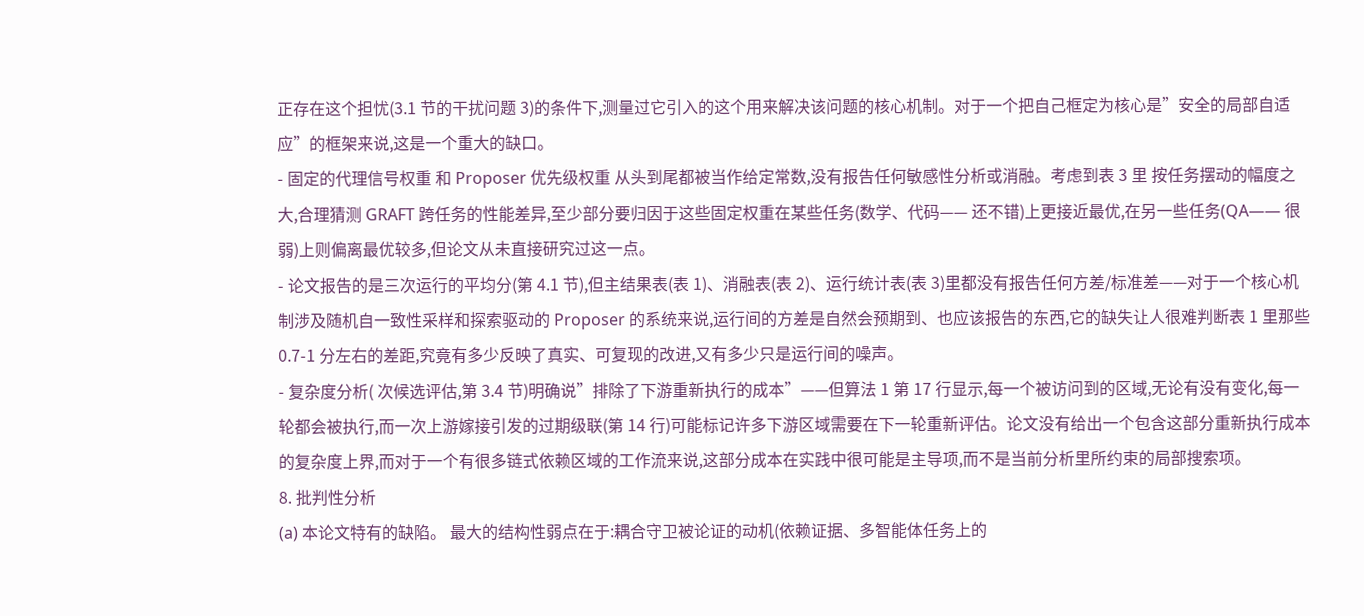正存在这个担忧(3.1 节的干扰问题 3)的条件下,测量过它引入的这个用来解决该问题的核心机制。对于一个把自己框定为核心是”安全的局部自适应”的框架来说,这是一个重大的缺口。
- 固定的代理信号权重 和 Proposer 优先级权重 从头到尾都被当作给定常数,没有报告任何敏感性分析或消融。考虑到表 3 里 按任务摆动的幅度之大,合理猜测 GRAFT 跨任务的性能差异,至少部分要归因于这些固定权重在某些任务(数学、代码—— 还不错)上更接近最优,在另一些任务(QA—— 很弱)上则偏离最优较多,但论文从未直接研究过这一点。
- 论文报告的是三次运行的平均分(第 4.1 节),但主结果表(表 1)、消融表(表 2)、运行统计表(表 3)里都没有报告任何方差/标准差——对于一个核心机制涉及随机自一致性采样和探索驱动的 Proposer 的系统来说,运行间的方差是自然会预期到、也应该报告的东西,它的缺失让人很难判断表 1 里那些 0.7-1 分左右的差距,究竟有多少反映了真实、可复现的改进,又有多少只是运行间的噪声。
- 复杂度分析( 次候选评估,第 3.4 节)明确说”排除了下游重新执行的成本”——但算法 1 第 17 行显示,每一个被访问到的区域,无论有没有变化,每一轮都会被执行,而一次上游嫁接引发的过期级联(第 14 行)可能标记许多下游区域需要在下一轮重新评估。论文没有给出一个包含这部分重新执行成本的复杂度上界,而对于一个有很多链式依赖区域的工作流来说,这部分成本在实践中很可能是主导项,而不是当前分析里所约束的局部搜索项。
8. 批判性分析
(a) 本论文特有的缺陷。 最大的结构性弱点在于:耦合守卫被论证的动机(依赖证据、多智能体任务上的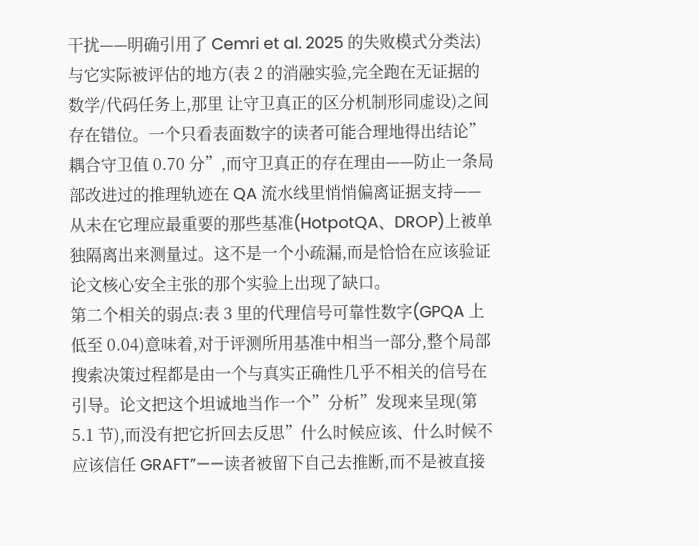干扰——明确引用了 Cemri et al. 2025 的失败模式分类法)与它实际被评估的地方(表 2 的消融实验,完全跑在无证据的数学/代码任务上,那里 让守卫真正的区分机制形同虚设)之间存在错位。一个只看表面数字的读者可能合理地得出结论”耦合守卫值 0.70 分”,而守卫真正的存在理由——防止一条局部改进过的推理轨迹在 QA 流水线里悄悄偏离证据支持——从未在它理应最重要的那些基准(HotpotQA、DROP)上被单独隔离出来测量过。这不是一个小疏漏,而是恰恰在应该验证论文核心安全主张的那个实验上出现了缺口。
第二个相关的弱点:表 3 里的代理信号可靠性数字(GPQA 上 低至 0.04)意味着,对于评测所用基准中相当一部分,整个局部搜索决策过程都是由一个与真实正确性几乎不相关的信号在引导。论文把这个坦诚地当作一个”分析”发现来呈现(第 5.1 节),而没有把它折回去反思”什么时候应该、什么时候不应该信任 GRAFT”——读者被留下自己去推断,而不是被直接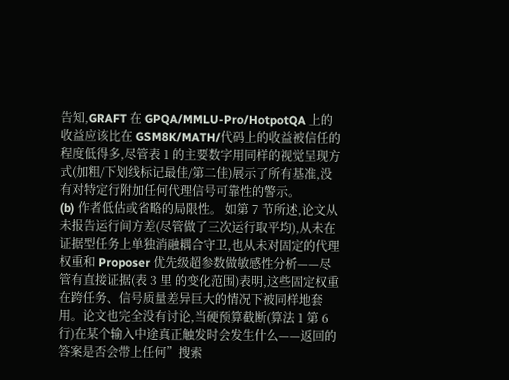告知,GRAFT 在 GPQA/MMLU-Pro/HotpotQA 上的收益应该比在 GSM8K/MATH/代码上的收益被信任的程度低得多,尽管表 1 的主要数字用同样的视觉呈现方式(加粗/下划线标记最佳/第二佳)展示了所有基准,没有对特定行附加任何代理信号可靠性的警示。
(b) 作者低估或省略的局限性。 如第 7 节所述,论文从未报告运行间方差(尽管做了三次运行取平均),从未在证据型任务上单独消融耦合守卫,也从未对固定的代理权重和 Proposer 优先级超参数做敏感性分析——尽管有直接证据(表 3 里 的变化范围)表明,这些固定权重在跨任务、信号质量差异巨大的情况下被同样地套用。论文也完全没有讨论,当硬预算截断(算法 1 第 6 行)在某个输入中途真正触发时会发生什么——返回的答案是否会带上任何”搜索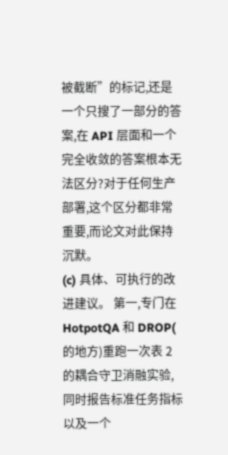被截断”的标记,还是一个只搜了一部分的答案,在 API 层面和一个完全收敛的答案根本无法区分?对于任何生产部署,这个区分都非常重要,而论文对此保持沉默。
(c) 具体、可执行的改进建议。 第一,专门在 HotpotQA 和 DROP( 的地方)重跑一次表 2 的耦合守卫消融实验,同时报告标准任务指标以及一个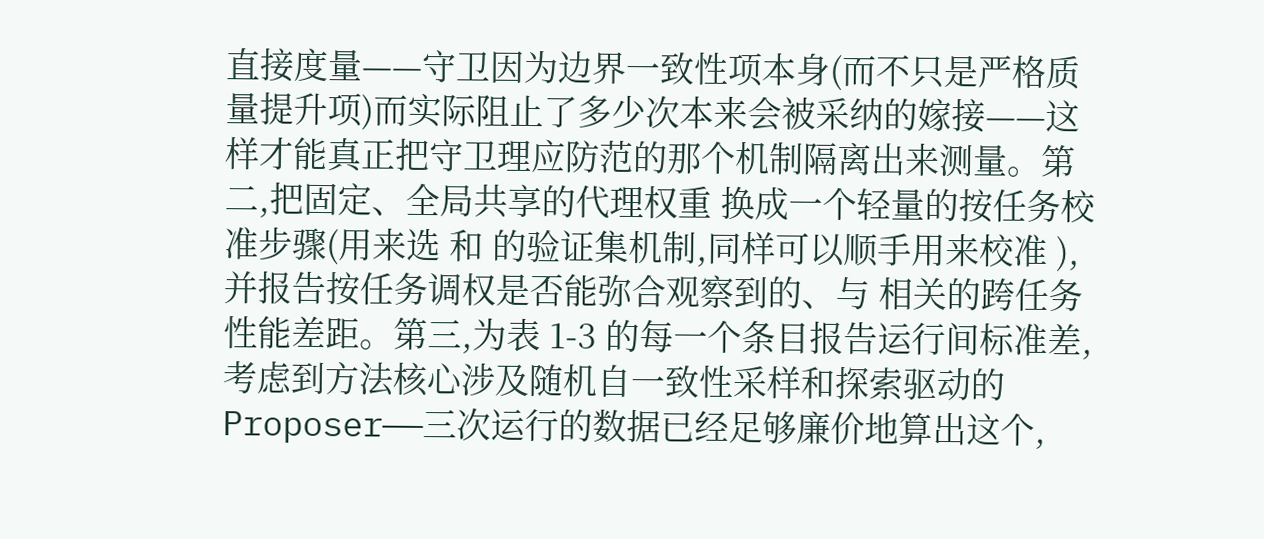直接度量——守卫因为边界一致性项本身(而不只是严格质量提升项)而实际阻止了多少次本来会被采纳的嫁接——这样才能真正把守卫理应防范的那个机制隔离出来测量。第二,把固定、全局共享的代理权重 换成一个轻量的按任务校准步骤(用来选 和 的验证集机制,同样可以顺手用来校准 ),并报告按任务调权是否能弥合观察到的、与 相关的跨任务性能差距。第三,为表 1-3 的每一个条目报告运行间标准差,考虑到方法核心涉及随机自一致性采样和探索驱动的 Proposer——三次运行的数据已经足够廉价地算出这个,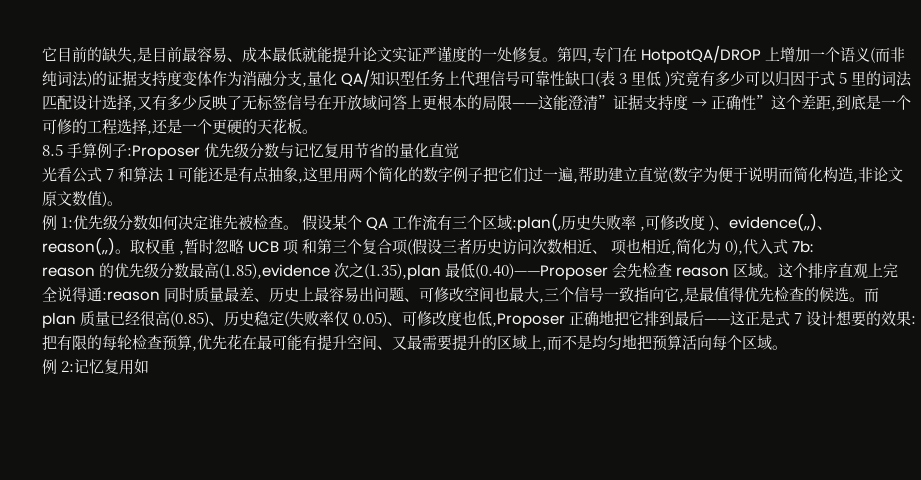它目前的缺失,是目前最容易、成本最低就能提升论文实证严谨度的一处修复。第四,专门在 HotpotQA/DROP 上增加一个语义(而非纯词法)的证据支持度变体作为消融分支,量化 QA/知识型任务上代理信号可靠性缺口(表 3 里低 )究竟有多少可以归因于式 5 里的词法匹配设计选择,又有多少反映了无标签信号在开放域问答上更根本的局限——这能澄清”证据支持度 → 正确性”这个差距,到底是一个可修的工程选择,还是一个更硬的天花板。
8.5 手算例子:Proposer 优先级分数与记忆复用节省的量化直觉
光看公式 7 和算法 1 可能还是有点抽象,这里用两个简化的数字例子把它们过一遍,帮助建立直觉(数字为便于说明而简化构造,非论文原文数值)。
例 1:优先级分数如何决定谁先被检查。 假设某个 QA 工作流有三个区域:plan(,历史失败率 ,可修改度 )、evidence(,,)、reason(,,)。取权重 ,暂时忽略 UCB 项 和第三个复合项(假设三者历史访问次数相近、 项也相近,简化为 0),代入式 7b:
reason 的优先级分数最高(1.85),evidence 次之(1.35),plan 最低(0.40)——Proposer 会先检查 reason 区域。这个排序直观上完全说得通:reason 同时质量最差、历史上最容易出问题、可修改空间也最大,三个信号一致指向它,是最值得优先检查的候选。而 plan 质量已经很高(0.85)、历史稳定(失败率仅 0.05)、可修改度也低,Proposer 正确地把它排到最后——这正是式 7 设计想要的效果:把有限的每轮检查预算,优先花在最可能有提升空间、又最需要提升的区域上,而不是均匀地把预算活向每个区域。
例 2:记忆复用如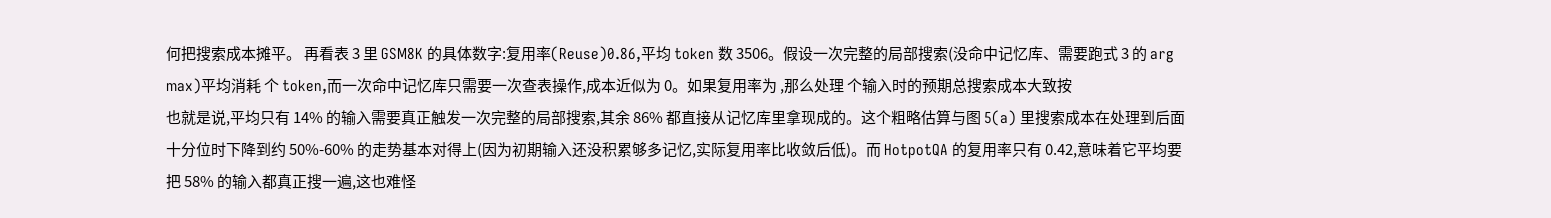何把搜索成本摊平。 再看表 3 里 GSM8K 的具体数字:复用率(Reuse)0.86,平均 token 数 3506。假设一次完整的局部搜索(没命中记忆库、需要跑式 3 的 arg max)平均消耗 个 token,而一次命中记忆库只需要一次查表操作,成本近似为 0。如果复用率为 ,那么处理 个输入时的预期总搜索成本大致按
也就是说,平均只有 14% 的输入需要真正触发一次完整的局部搜索,其余 86% 都直接从记忆库里拿现成的。这个粗略估算与图 5(a) 里搜索成本在处理到后面十分位时下降到约 50%-60% 的走势基本对得上(因为初期输入还没积累够多记忆,实际复用率比收敛后低)。而 HotpotQA 的复用率只有 0.42,意味着它平均要把 58% 的输入都真正搜一遍,这也难怪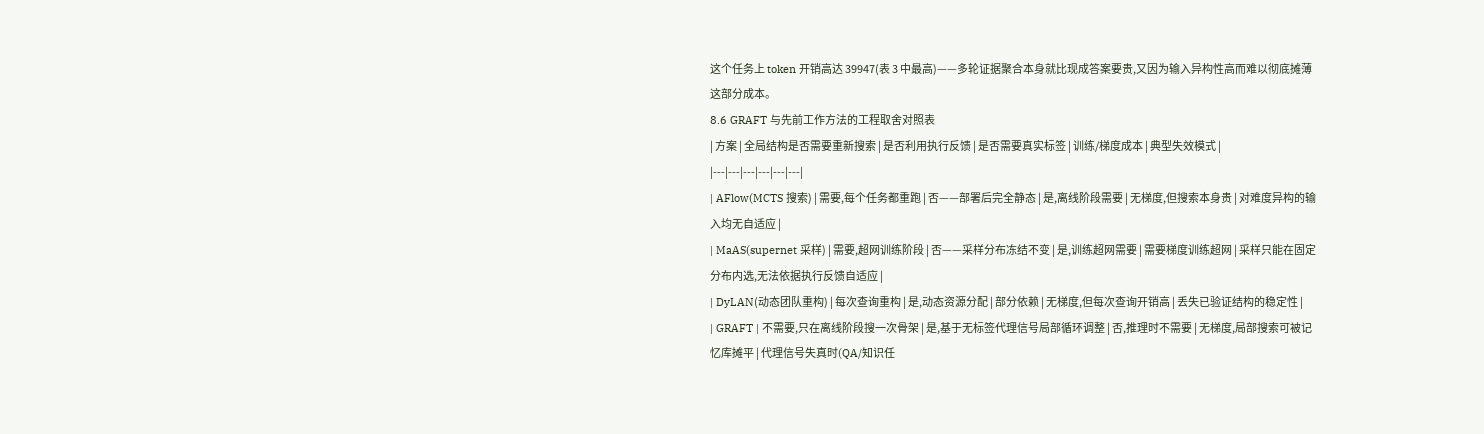这个任务上 token 开销高达 39947(表 3 中最高)——多轮证据聚合本身就比现成答案要贵,又因为输入异构性高而难以彻底摊薄这部分成本。
8.6 GRAFT 与先前工作方法的工程取舍对照表
| 方案 | 全局结构是否需要重新搜索 | 是否利用执行反馈 | 是否需要真实标签 | 训练/梯度成本 | 典型失效模式 |
|---|---|---|---|---|---|
| AFlow(MCTS 搜索) | 需要,每个任务都重跑 | 否——部署后完全静态 | 是,离线阶段需要 | 无梯度,但搜索本身贵 | 对难度异构的输入均无自适应 |
| MaAS(supernet 采样) | 需要,超网训练阶段 | 否——采样分布冻结不变 | 是,训练超网需要 | 需要梯度训练超网 | 采样只能在固定分布内选,无法依据执行反馈自适应 |
| DyLAN(动态团队重构) | 每次查询重构 | 是,动态资源分配 | 部分依赖 | 无梯度,但每次查询开销高 | 丢失已验证结构的稳定性 |
| GRAFT | 不需要,只在离线阶段搜一次骨架 | 是,基于无标签代理信号局部循环调整 | 否,推理时不需要 | 无梯度,局部搜索可被记忆库摊平 | 代理信号失真时(QA/知识任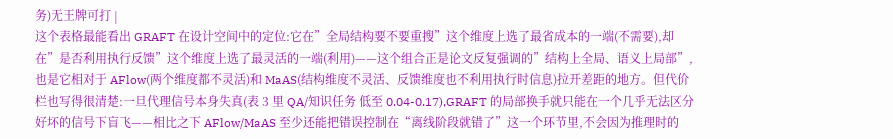务)无王牌可打 |
这个表格最能看出 GRAFT 在设计空间中的定位:它在”全局结构要不要重搜”这个维度上选了最省成本的一端(不需要),却在”是否利用执行反馈”这个维度上选了最灵活的一端(利用)——这个组合正是论文反复强调的”结构上全局、语义上局部”,也是它相对于 AFlow(两个维度都不灵活)和 MaAS(结构维度不灵活、反馈维度也不利用执行时信息)拉开差距的地方。但代价栏也写得很清楚:一旦代理信号本身失真(表 3 里 QA/知识任务 低至 0.04-0.17),GRAFT 的局部换手就只能在一个几乎无法区分好坏的信号下盲飞——相比之下 AFlow/MaAS 至少还能把错误控制在“离线阶段就错了”这一个环节里,不会因为推理时的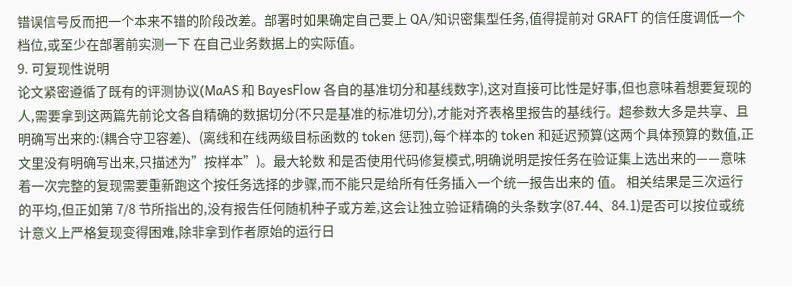错误信号反而把一个本来不错的阶段改差。部署时如果确定自己要上 QA/知识密集型任务,值得提前对 GRAFT 的信任度调低一个档位,或至少在部署前实测一下 在自己业务数据上的实际值。
9. 可复现性说明
论文紧密遵循了既有的评测协议(MaAS 和 BayesFlow 各自的基准切分和基线数字),这对直接可比性是好事,但也意味着想要复现的人,需要拿到这两篇先前论文各自精确的数据切分(不只是基准的标准切分),才能对齐表格里报告的基线行。超参数大多是共享、且明确写出来的:(耦合守卫容差)、(离线和在线两级目标函数的 token 惩罚),每个样本的 token 和延迟预算(这两个具体预算的数值,正文里没有明确写出来,只描述为”按样本”)。最大轮数 和是否使用代码修复模式,明确说明是按任务在验证集上选出来的——意味着一次完整的复现需要重新跑这个按任务选择的步骤,而不能只是给所有任务插入一个统一报告出来的 值。 相关结果是三次运行的平均,但正如第 7/8 节所指出的,没有报告任何随机种子或方差,这会让独立验证精确的头条数字(87.44、84.1)是否可以按位或统计意义上严格复现变得困难,除非拿到作者原始的运行日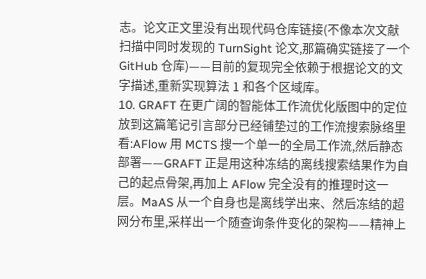志。论文正文里没有出现代码仓库链接(不像本次文献扫描中同时发现的 TurnSight 论文,那篇确实链接了一个 GitHub 仓库)——目前的复现完全依赖于根据论文的文字描述,重新实现算法 1 和各个区域库。
10. GRAFT 在更广阔的智能体工作流优化版图中的定位
放到这篇笔记引言部分已经铺垫过的工作流搜索脉络里看:AFlow 用 MCTS 搜一个单一的全局工作流,然后静态部署——GRAFT 正是用这种冻结的离线搜索结果作为自己的起点骨架,再加上 AFlow 完全没有的推理时这一层。MaAS 从一个自身也是离线学出来、然后冻结的超网分布里,采样出一个随查询条件变化的架构——精神上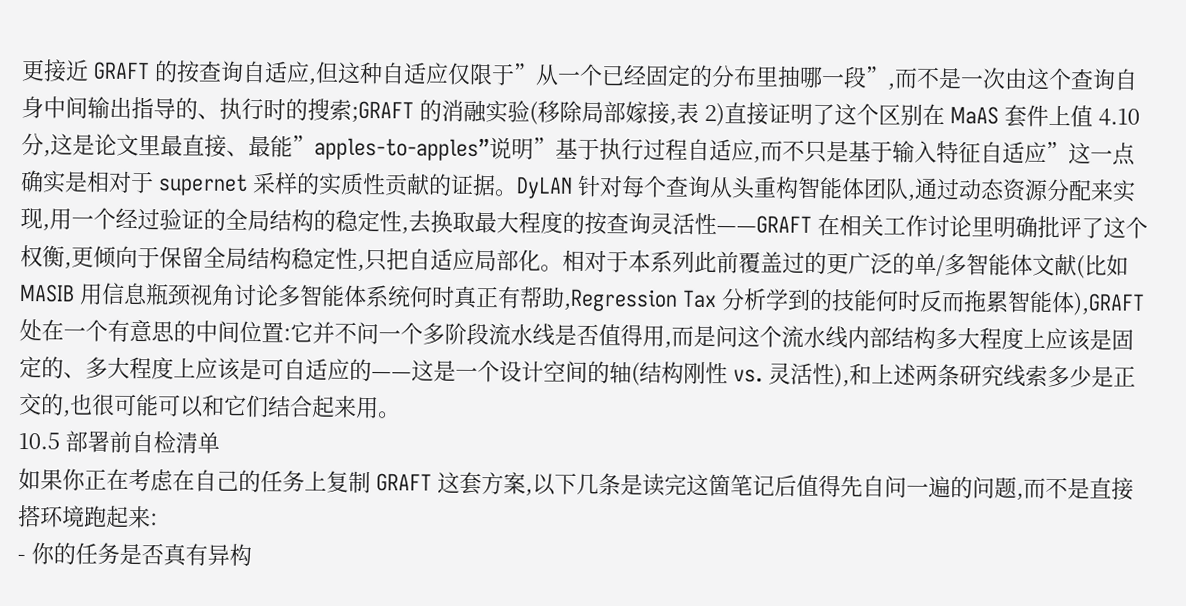更接近 GRAFT 的按查询自适应,但这种自适应仅限于”从一个已经固定的分布里抽哪一段”,而不是一次由这个查询自身中间输出指导的、执行时的搜索;GRAFT 的消融实验(移除局部嫁接,表 2)直接证明了这个区别在 MaAS 套件上值 4.10 分,这是论文里最直接、最能”apples-to-apples”说明”基于执行过程自适应,而不只是基于输入特征自适应”这一点确实是相对于 supernet 采样的实质性贡献的证据。DyLAN 针对每个查询从头重构智能体团队,通过动态资源分配来实现,用一个经过验证的全局结构的稳定性,去换取最大程度的按查询灵活性——GRAFT 在相关工作讨论里明确批评了这个权衡,更倾向于保留全局结构稳定性,只把自适应局部化。相对于本系列此前覆盖过的更广泛的单/多智能体文献(比如 MASIB 用信息瓶颈视角讨论多智能体系统何时真正有帮助,Regression Tax 分析学到的技能何时反而拖累智能体),GRAFT 处在一个有意思的中间位置:它并不问一个多阶段流水线是否值得用,而是问这个流水线内部结构多大程度上应该是固定的、多大程度上应该是可自适应的——这是一个设计空间的轴(结构刚性 vs. 灵活性),和上述两条研究线索多少是正交的,也很可能可以和它们结合起来用。
10.5 部署前自检清单
如果你正在考虑在自己的任务上复制 GRAFT 这套方案,以下几条是读完这箇笔记后值得先自问一遍的问题,而不是直接搭环境跑起来:
- 你的任务是否真有异构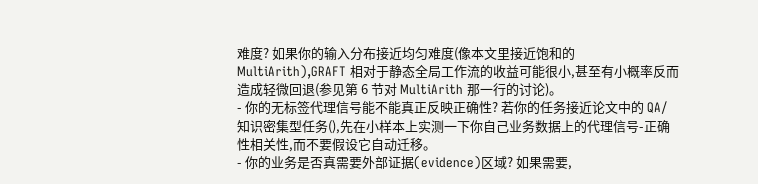难度? 如果你的输入分布接近均匀难度(像本文里接近饱和的 MultiArith),GRAFT 相对于静态全局工作流的收益可能很小,甚至有小概率反而造成轻微回退(参见第 6 节对 MultiArith 那一行的讨论)。
- 你的无标签代理信号能不能真正反映正确性? 若你的任务接近论文中的 QA/知识密集型任务(),先在小样本上实测一下你自己业务数据上的代理信号-正确性相关性,而不要假设它自动迁移。
- 你的业务是否真需要外部证据(evidence)区域? 如果需要,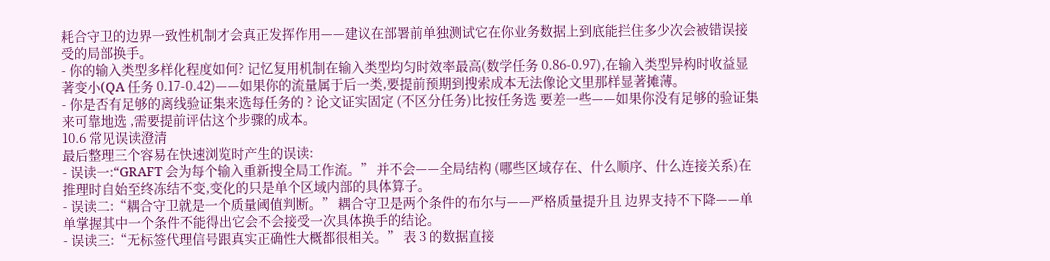耗合守卫的边界一致性机制才会真正发挥作用——建议在部署前单独测试它在你业务数据上到底能拦住多少次会被错误接受的局部换手。
- 你的输入类型多样化程度如何? 记忆复用机制在输入类型均匀时效率最高(数学任务 0.86-0.97),在输入类型异构时收益显著变小(QA 任务 0.17-0.42)——如果你的流量属于后一类,要提前预期到搜索成本无法像论文里那样显著摊薄。
- 你是否有足够的离线验证集来选每任务的 ? 论文证实固定 (不区分任务)比按任务选 要差一些——如果你没有足够的验证集来可靠地选 ,需要提前评估这个步骤的成本。
10.6 常见误读澄清
最后整理三个容易在快速浏览时产生的误读:
- 误读一:“GRAFT 会为每个输入重新搜全局工作流。” 并不会——全局结构 (哪些区域存在、什么顺序、什么连接关系)在推理时自始至终冻结不变,变化的只是单个区域内部的具体算子。
- 误读二:“耦合守卫就是一个质量阈值判断。” 耦合守卫是两个条件的布尔与——严格质量提升且 边界支持不下降——单单掌握其中一个条件不能得出它会不会接受一次具体换手的结论。
- 误读三:“无标签代理信号跟真实正确性大概都很相关。” 表 3 的数据直接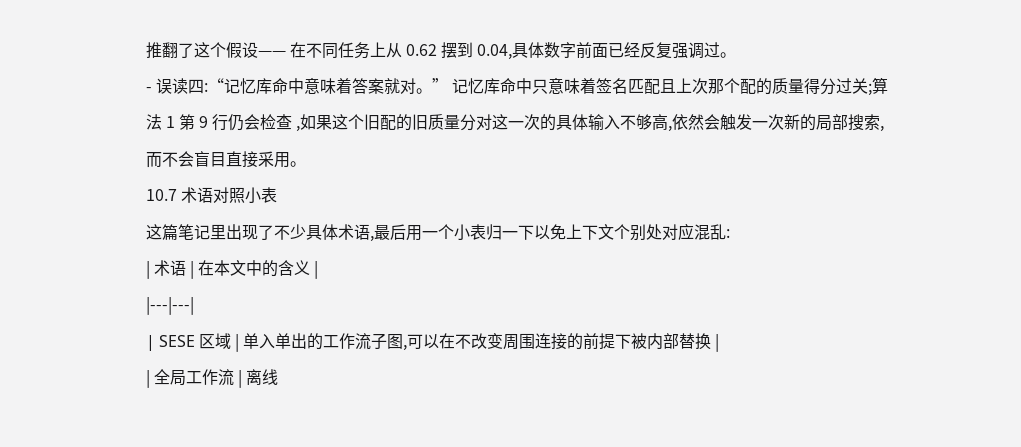推翻了这个假设—— 在不同任务上从 0.62 摆到 0.04,具体数字前面已经反复强调过。
- 误读四:“记忆库命中意味着答案就对。” 记忆库命中只意味着签名匹配且上次那个配的质量得分过关;算法 1 第 9 行仍会检查 ,如果这个旧配的旧质量分对这一次的具体输入不够高,依然会触发一次新的局部搜索,而不会盲目直接采用。
10.7 术语对照小表
这篇笔记里出现了不少具体术语,最后用一个小表归一下以免上下文个别处对应混乱:
| 术语 | 在本文中的含义 |
|---|---|
| SESE 区域 | 单入单出的工作流子图,可以在不改变周围连接的前提下被内部替换 |
| 全局工作流 | 离线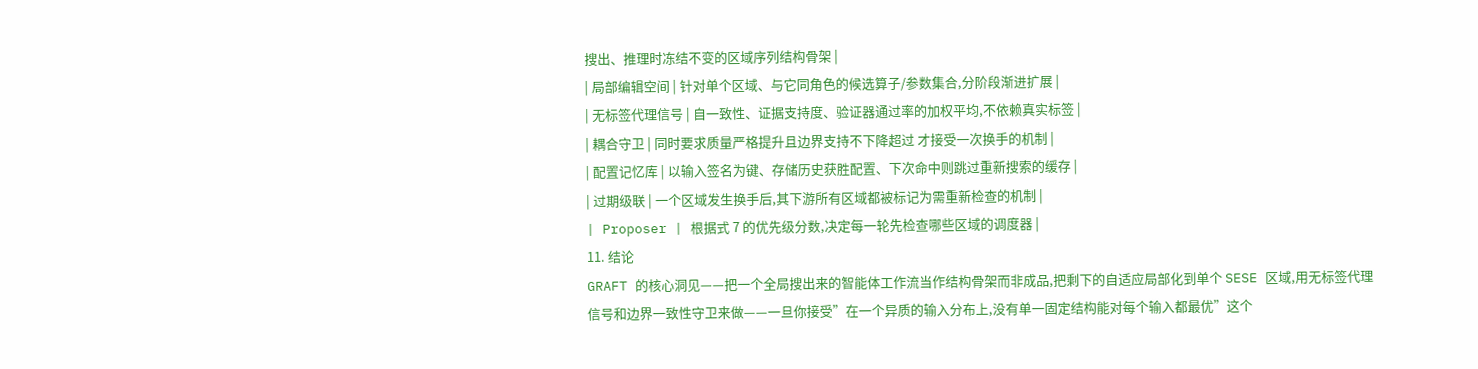搜出、推理时冻结不变的区域序列结构骨架 |
| 局部编辑空间 | 针对单个区域、与它同角色的候选算子/参数集合,分阶段渐进扩展 |
| 无标签代理信号 | 自一致性、证据支持度、验证器通过率的加权平均,不依赖真实标签 |
| 耦合守卫 | 同时要求质量严格提升且边界支持不下降超过 才接受一次换手的机制 |
| 配置记忆库 | 以输入签名为键、存储历史获胜配置、下次命中则跳过重新搜索的缓存 |
| 过期级联 | 一个区域发生换手后,其下游所有区域都被标记为需重新检查的机制 |
| Proposer | 根据式 7 的优先级分数,决定每一轮先检查哪些区域的调度器 |
11. 结论
GRAFT 的核心洞见——把一个全局搜出来的智能体工作流当作结构骨架而非成品,把剩下的自适应局部化到单个 SESE 区域,用无标签代理信号和边界一致性守卫来做——一旦你接受”在一个异质的输入分布上,没有单一固定结构能对每个输入都最优”这个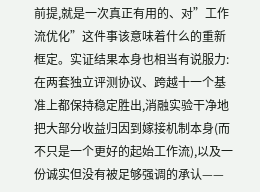前提,就是一次真正有用的、对”工作流优化”这件事该意味着什么的重新框定。实证结果本身也相当有说服力:在两套独立评测协议、跨越十一个基准上都保持稳定胜出,消融实验干净地把大部分收益归因到嫁接机制本身(而不只是一个更好的起始工作流),以及一份诚实但没有被足够强调的承认——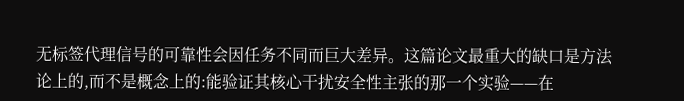无标签代理信号的可靠性会因任务不同而巨大差异。这篇论文最重大的缺口是方法论上的,而不是概念上的:能验证其核心干扰安全性主张的那一个实验——在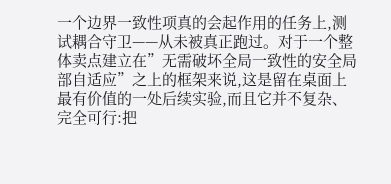一个边界一致性项真的会起作用的任务上,测试耦合守卫——从未被真正跑过。对于一个整体卖点建立在”无需破坏全局一致性的安全局部自适应”之上的框架来说,这是留在桌面上最有价值的一处后续实验,而且它并不复杂、完全可行:把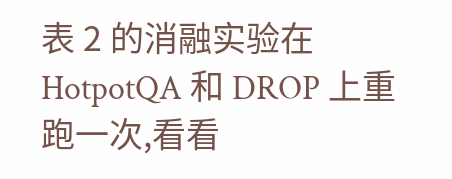表 2 的消融实验在 HotpotQA 和 DROP 上重跑一次,看看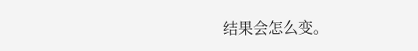结果会怎么变。